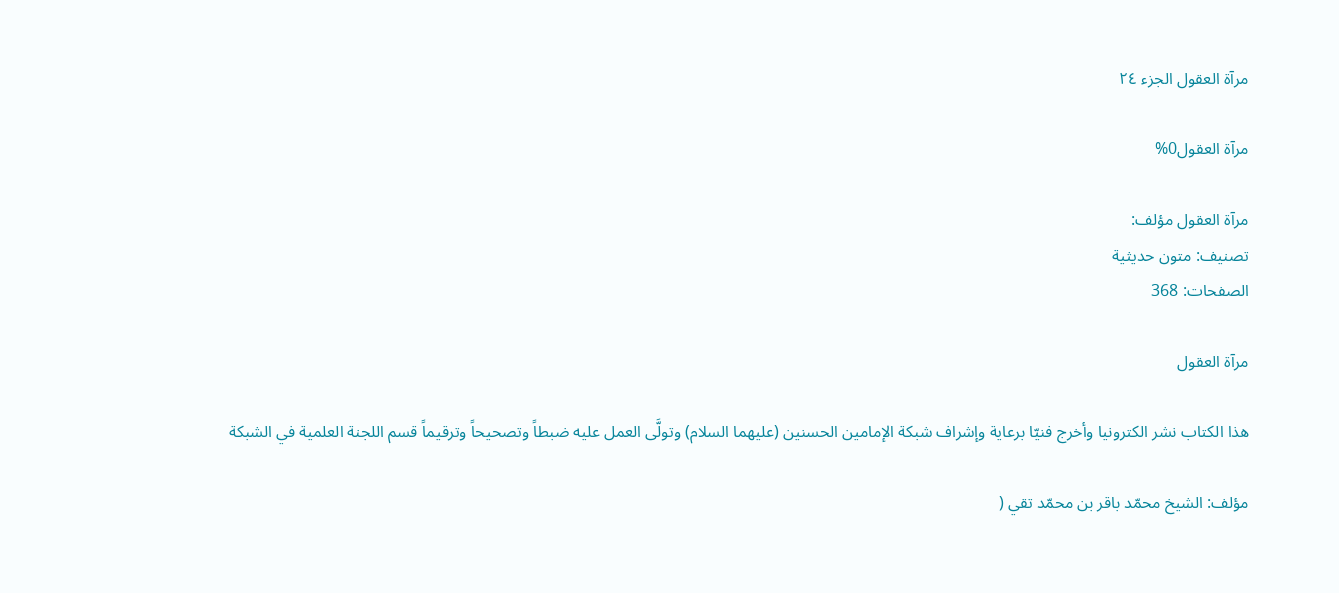مرآة العقول الجزء ٢٤

مرآة العقول0%

مرآة العقول مؤلف:
تصنيف: متون حديثية
الصفحات: 368

مرآة العقول

هذا الكتاب نشر الكترونيا وأخرج فنيّا برعاية وإشراف شبكة الإمامين الحسنين (عليهما السلام) وتولَّى العمل عليه ضبطاً وتصحيحاً وترقيماً قسم اللجنة العلمية في الشبكة

مؤلف: الشيخ محمّد باقر بن محمّد تقي (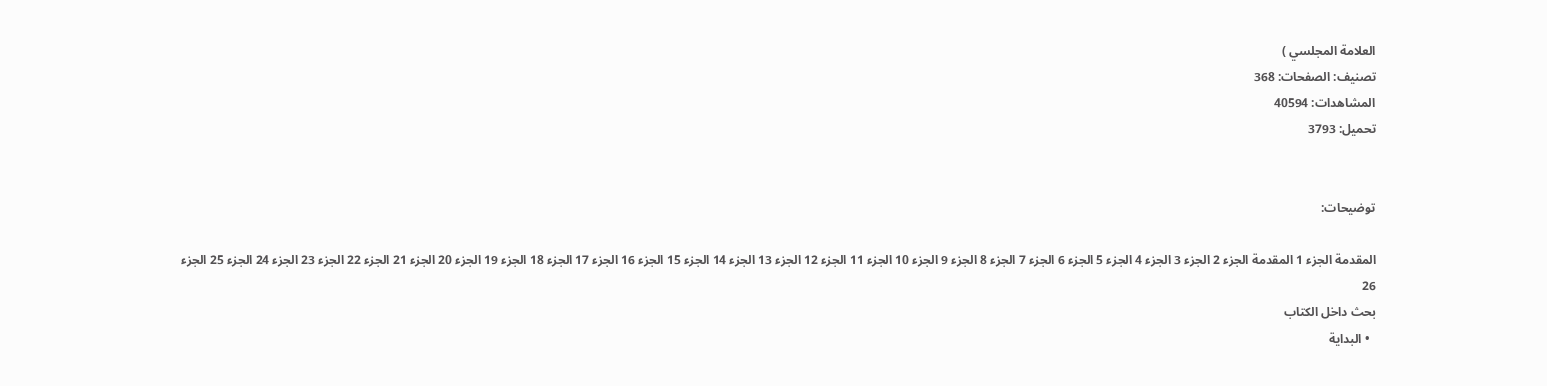العلامة المجلسي )
تصنيف: الصفحات: 368
المشاهدات: 40594
تحميل: 3793


توضيحات:

المقدمة الجزء 1 المقدمة الجزء 2 الجزء 3 الجزء 4 الجزء 5 الجزء 6 الجزء 7 الجزء 8 الجزء 9 الجزء 10 الجزء 11 الجزء 12 الجزء 13 الجزء 14 الجزء 15 الجزء 16 الجزء 17 الجزء 18 الجزء 19 الجزء 20 الجزء 21 الجزء 22 الجزء 23 الجزء 24 الجزء 25 الجزء 26
بحث داخل الكتاب
  • البداية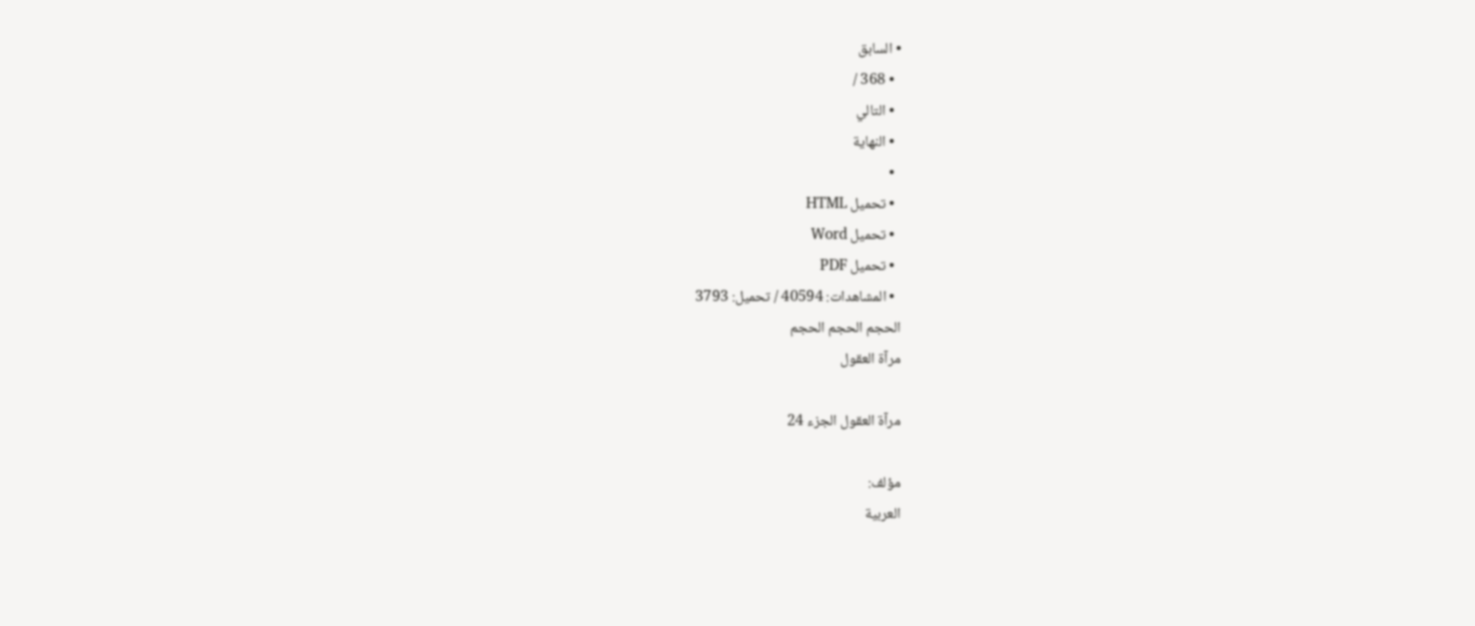• السابق
  • 368 /
  • التالي
  • النهاية
  •
  • تحميل HTML
  • تحميل Word
  • تحميل PDF
  • المشاهدات: 40594 / تحميل: 3793
الحجم الحجم الحجم
مرآة العقول

مرآة العقول الجزء 24

مؤلف:
العربية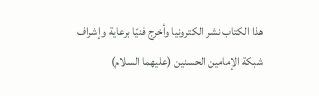هذا الكتاب نشر الكترونيا وأخرج فنيّا برعاية وإشراف شبكة الإمامين الحسنين (عليهما السلام)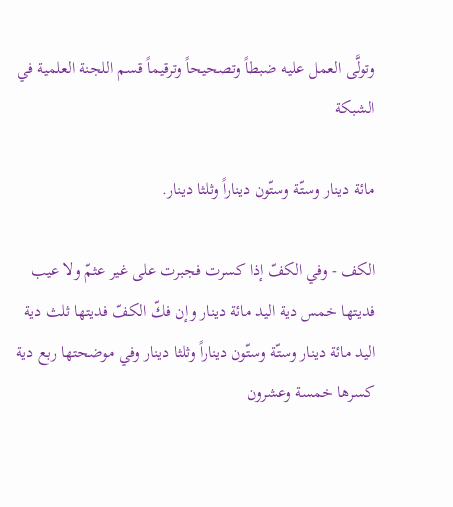وتولَّى العمل عليه ضبطاً وتصحيحاً وترقيماً قسم اللجنة العلمية في الشبكة

مائة دينار وستّة وستّون ديناراً وثلثا دينار.

الكف - وفي الكفّ إذا كسرت فجبرت على غير عثمّ ولا عيب فديتها خمس دية اليد مائة دينار وإن فكّ الكفّ فديتها ثلث دية اليد مائة دينار وستّة وستّون ديناراً وثلثا دينار وفي موضحتها ربع دية كسرها خمسة وعشرون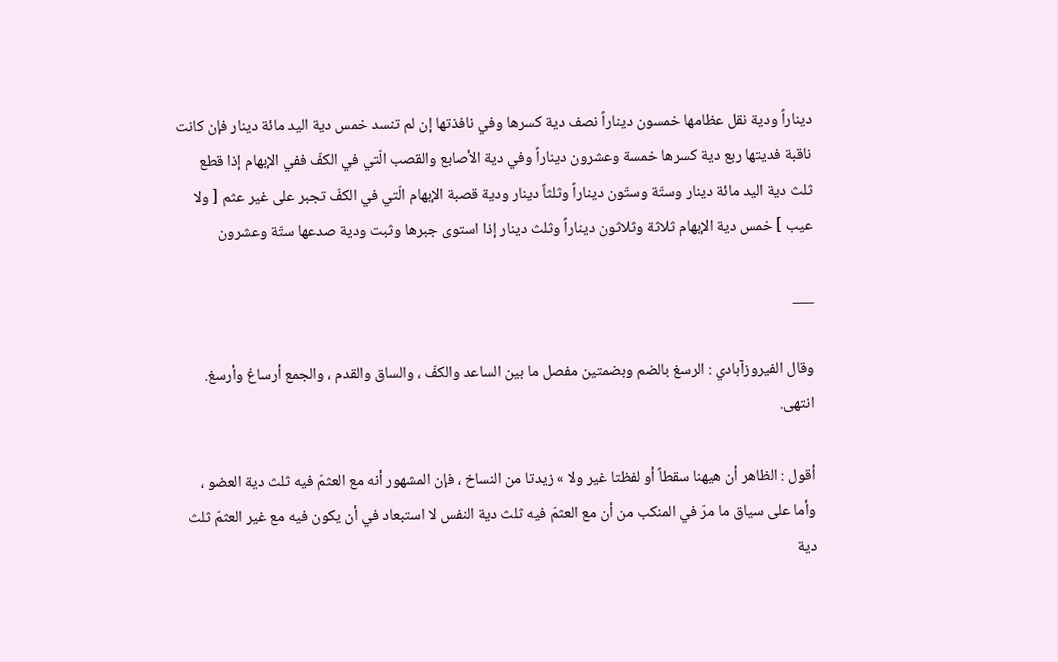ديناراً ودية نقل عظامها خمسون ديناراً نصف دية كسرها وفي نافذتها إن لم تنسد خمس دية اليد مائة دينار فإن كانت ناقبة فديتها ربع دية كسرها خمسة وعشرون ديناراً وفي دية الأصابع والقصب الّتي في الكفّ ففي الإبهام إذا قطع ثلث دية اليد مائة دينار وستّة وستّون ديناراً وثلثاً دينار ودية قصبة الإبهام الّتي في الكفّ تجبر على غير عثم [ ولا عيب ] خمس دية الإبهام ثلاثة وثلاثون ديناراً وثلث دينار إذا استوى جبرها وثبت ودية صدعها ستّة وعشرون

___

وقال الفيروزآبادي : الرسغ بالضم وبضمتين مفصل ما بين الساعد والكفّ ، والساق والقدم ، والجمع أرساغ وأرسغ. انتهى.

أقول : الظاهر أن هيهنا سقطاً أو لفظتا غير ولا » زيدتا من النساخ ، فإن المشهور أنه مع العثمّ فيه ثلث دية العضو ، وأما على سياق ما مرّ في المنكب من أن مع العثمّ فيه ثلث دية النفس لا استبعاد في أن يكون فيه مع غير العثمّ ثلث دية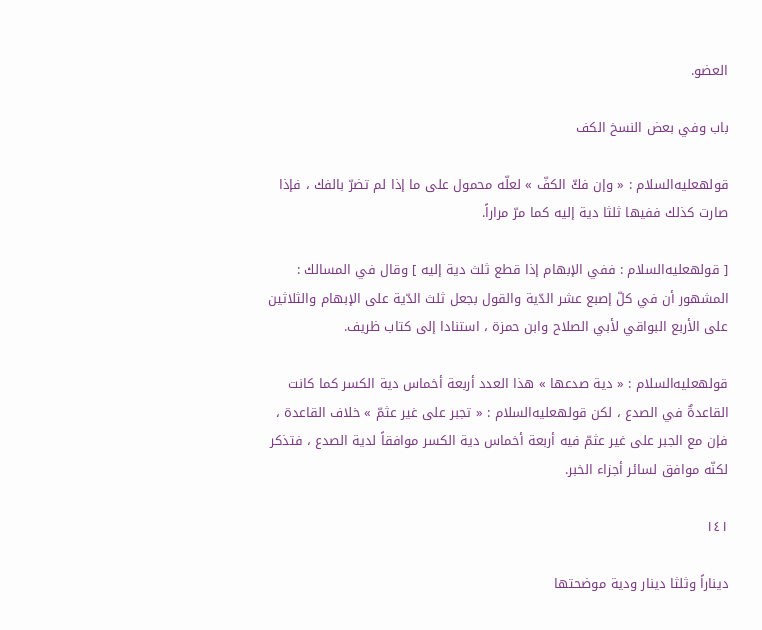العضو.

باب وفي بعض النسخ الكف

قولهعليه‌السلام : « وإن فكّ الكفّ » لعلّه محمول على ما إذا لم تضرّ بالفك ، فإذا صارت كذلك ففيها ثلثا دية إليه كما مرّ مراراً.

[ قولهعليه‌السلام : ففي الإبهام إذا قطع ثلث دية إليه ] وقال في المسالك : المشهور أن في كلّ إصبع عشر الدّية والقول بجعل ثلث الدّية على الإبهام والثلاثين على الأربع البواقي لأبي الصلاح وابن حمزة ، استنادا إلى كتاب ظريف.

قولهعليه‌السلام : « دية صدعها » هذا العدد أربعة أخماس دية الكسر كما كانت القاعدةٌ في الصدع ، لكن قولهعليه‌السلام : « تجبر على غير عثمّ » خلاف القاعدة ، فإن مع الجبر على غير عثمّ فيه أربعة أخماس دية الكسر موافقاً لدية الصدع ، فتذكر لكنّه موافق لسائر أجزاء الخبر.

١٤١

ديناراً وثلثا دينار ودية موضحتها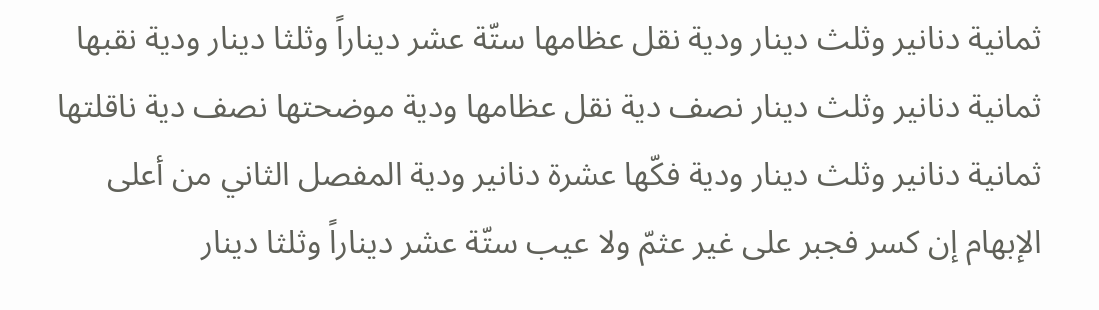ثمانية دنانير وثلث دينار ودية نقل عظامها ستّة عشر ديناراً وثلثا دينار ودية نقبها ثمانية دنانير وثلث دينار نصف دية نقل عظامها ودية موضحتها نصف دية ناقلتها ثمانية دنانير وثلث دينار ودية فكّها عشرة دنانير ودية المفصل الثاني من أعلى الإبهام إن كسر فجبر على غير عثمّ ولا عيب ستّة عشر ديناراً وثلثا دينار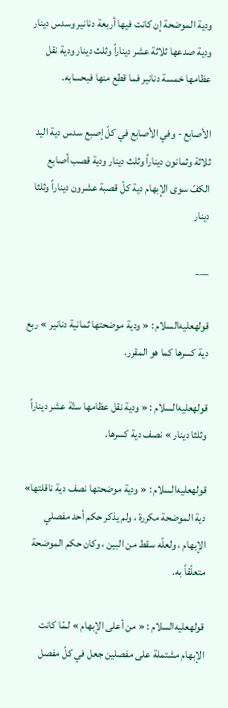ودية الموضحة إن كانت فيها أربعة دنانير وسدس دينار ودية صدعها ثلاثة عشر ديناراً وثلث دينار ودية نقل عظامها خمسة دنانير فما قطع منها فبحسابه.

الأصابع - وفي الأصابع في كلّ إصبع سدس دية اليد ثلاثة وثمانون ديناراً وثلث دينار ودية قصب أصابع الكفّ سوى الإبهام دية كلّ قصبة عشرون ديناراً وثلثا دينار

___

قولهعليه‌السلام : « ودية موضحتها ثمانية دنانير » ربع دية كسرها كما هو المقرر.

قولهعليه‌السلام : « ودية نقل عظامها ستّة عشر ديناراً وثلثا دينار » نصف دية كسرها.

قولهعليه‌السلام : « ودية موضحتها نصف دية ناقلتها» دية الموضحة مكررة ، ولم يذكر حكم أحد مفصلي الإبهام ، ولعلّه سقط من البين ، وكان حكم الموضحة متعلّقاً به.

قولهعليه‌السلام : « من أعلى الإبهام » لـمّا كانت الإبهام مشتملة على مفصلين جعل في كلّ مفصل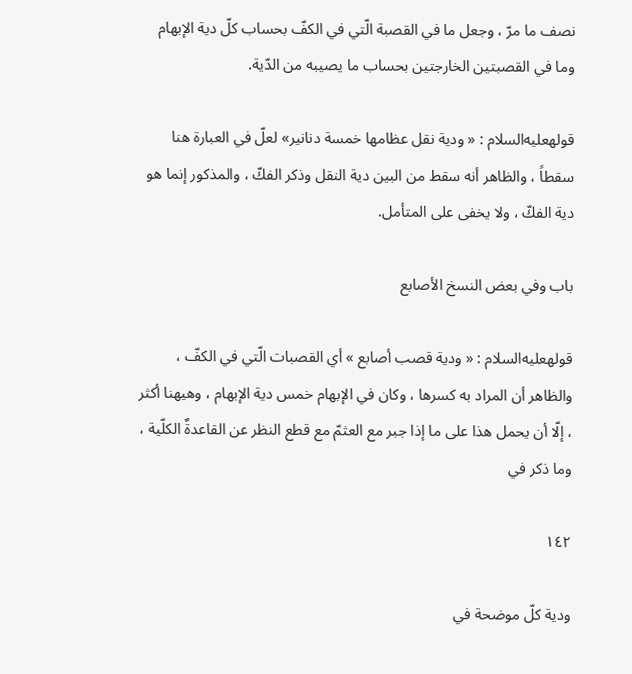نصف ما مرّ ، وجعل ما في القصبة الّتي في الكفّ بحساب كلّ دية الإبهام وما في القصبتين الخارجتين بحساب ما يصيبه من الدّية.

قولهعليه‌السلام : « ودية نقل عظامها خمسة دنانير» لعلّ في العبارة هنا سقطاً ، والظاهر أنه سقط من البين دية النقل وذكر الفكّ ، والمذكور إنما هو دية الفكّ ، ولا يخفى على المتأمل.

باب وفي بعض النسخ الأصابع

قولهعليه‌السلام : « ودية قصب أصابع » أي القصبات الّتي في الكفّ ، والظاهر أن المراد به كسرها ، وكان في الإبهام خمس دية الإبهام ، وهيهنا أكثر ، إلّا أن يحمل هذا على ما إذا جبر مع العثمّ مع قطع النظر عن القاعدةٌ الكلّية ، وما ذكر في

١٤٢

ودية كلّ موضحة في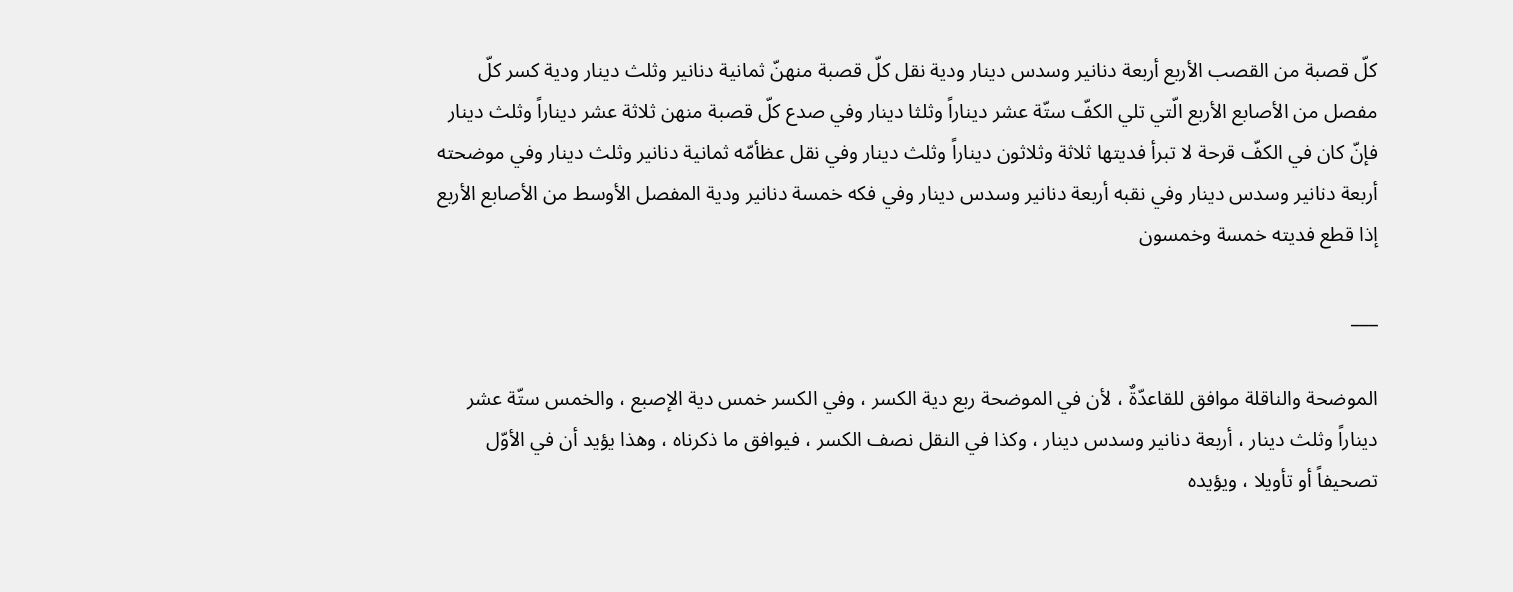كلّ قصبة من القصب الأربع أربعة دنانير وسدس دينار ودية نقل كلّ قصبة منهنّ ثمانية دنانير وثلث دينار ودية كسر كلّ مفصل من الأصابع الأربع الّتي تلي الكفّ ستّة عشر ديناراً وثلثا دينار وفي صدع كلّ قصبة منهن ثلاثة عشر ديناراً وثلث دينار فإنّ كان في الكفّ قرحة لا تبرأ فديتها ثلاثة وثلاثون ديناراً وثلث دينار وفي نقل عظأمّه ثمانية دنانير وثلث دينار وفي موضحته أربعة دنانير وسدس دينار وفي نقبه أربعة دنانير وسدس دينار وفي فكه خمسة دنانير ودية المفصل الأوسط من الأصابع الأربع إذا قطع فديته خمسة وخمسون

___

الموضحة والناقلة موافق للقاعدّةٌ ، لأن في الموضحة ربع دية الكسر ، وفي الكسر خمس دية الإصبع ، والخمس ستّة عشر ديناراً وثلث دينار ، أربعة دنانير وسدس دينار ، وكذا في النقل نصف الكسر ، فيوافق ما ذكرناه ، وهذا يؤيد أن في الأوّل تصحيفاً أو تأويلا ، ويؤيده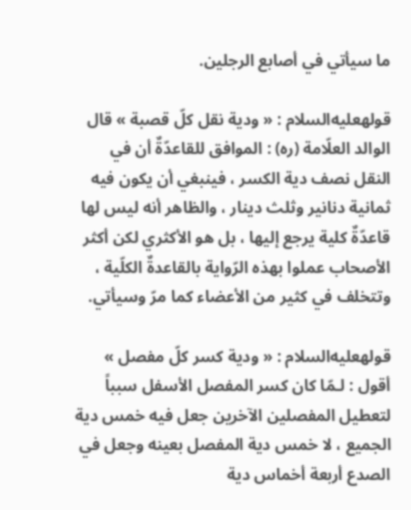ما سيأتي في أصابع الرجلين.

قولهعليه‌السلام : « ودية نقل كلّ قصبة » قال الوالد العلّامة (ره) : الموافق للقاعدّةٌ أن في النقل نصف دية الكسر ، فينبغي أن يكون فيه ثمانية دنانير وثلث دينار ، والظاهر أنه ليس لها قاعدّةٌ كلية يرجع إليها ، بل هو الأكثري لكن أكثر الأصحاب عملوا بهذه الرّواية بالقاعدةٌ الكلّية ، وتتخلف في كثير من الأعضاء كما مرّ وسيأتي.

قولهعليه‌السلام : « ودية كسر كلّ مفصل » أقول : لـمّا كان كسر المفصل الأسفل سبباً لتعطيل المفصلين الآخرين جعل فيه خمس دية الجميع ، لا خمس دية المفصل بعينه وجعل في الصدع أربعة أخماس دية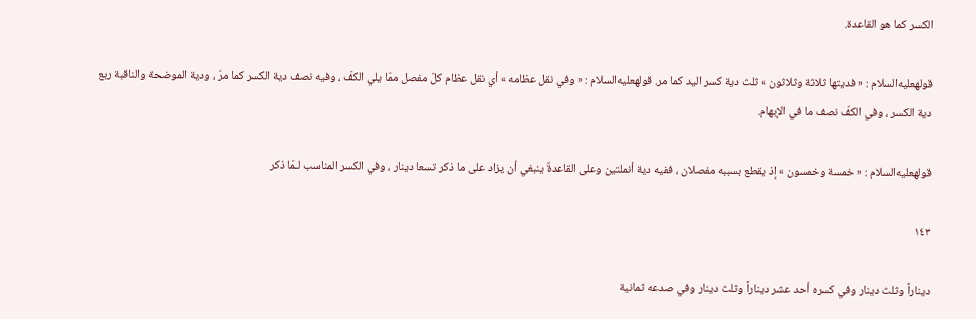الكسر كما هو القاعدة.

قولهعليه‌السلام : « فديتها ثلاثة وثلاثون » ثلث دية كسر اليد كما مر. قولهعليه‌السلام : « وفي نقل عظامه » أي نقل عظام كلّ مفصل ممّا يلي الكفّ ، وفيه نصف دية الكسر كما مرّ ، ودية الموضحة والناقبة ربع دية الكسر ، وفي الكفّ نصف ما في الإبهام.

قولهعليه‌السلام : « خمسة وخمسون » إذ يقطع بسببه مفصلان ، ففيه دية أنملتين وعلى القاعدةٌ ينبغي أن يزاد على ما ذكر تسعا دينار ، وفي الكسر المناسب لـمّا ذكر

١٤٣

ديناراً وثلث دينار وفي كسره أحد عشر ديناراً وثلث دينار وفي صدعه ثمانية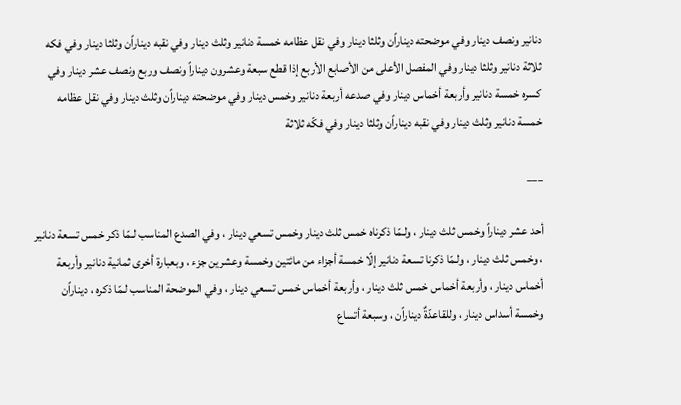دنانير ونصف دينار وفي موضحته ديناراًن وثلثا دينار وفي نقل عظامه خمسة دنانير وثلث دينار وفي نقبه ديناراًن وثلثا دينار وفي فكه ثلاثة دنانير وثلثا دينار وفي المفصل الأعلى من الأصابع الأربع إذا قطع سبعة وعشرون ديناراً ونصف وربع ونصف عشر دينار وفي كسره خمسة دنانير وأربعة أخماس دينار وفي صدعه أربعة دنانير وخمس دينار وفي موضحته ديناراًن وثلث دينار وفي نقل عظامه خمسة دنانير وثلث دينار وفي نقبه ديناراًن وثلثا دينار وفي فكّه ثلاثة

___

أحد عشر ديناراً وخمس ثلث دينار ، ولـمّا ذكرناه خمس ثلث دينار وخمس تسعي دينار ، وفي الصدع المناسب لـمّا ذكر خمس تسعة دنانير ، وخمس ثلث دينار ، ولـمّا ذكرنا تسعة دنانير إلّا خمسة أجزاء من مائتين وخمسة وعشرين جزء ، وبعبارة أخرى ثمانية دنانير وأربعة أخماس دينار ، وأربعة أخماس خمس ثلث دينار ، وأربعة أخماس خمس تسعي دينار ، وفي الموضحة المناسب لـمّا ذكره ، ديناراًن وخمسة أسداس دينار ، وللقاعدّةٌ ديناراًن ، وسبعة أتساع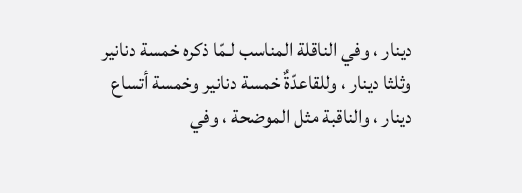دينار ، وفي الناقلة المناسب لـمّا ذكره خمسة دنانير وثلثا دينار ، وللقاعدّةٌ خمسة دنانير وخمسة أتساع دينار ، والناقبة مثل الموضحة ، وفي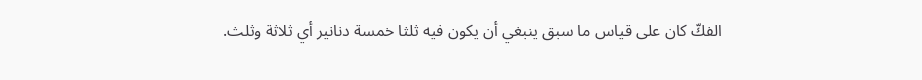الفكّ كان على قياس ما سبق ينبغي أن يكون فيه ثلثا خمسة دنانير أي ثلاثة وثلث.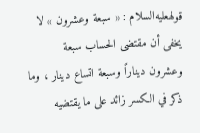قولهعليه‌السلام : « سبعة وعشرون » لا يخفى أن مقتضى الحساب سبعة وعشرون ديناراً وسبعة اتساع دينار ، وما ذكر في الكسر زائد على ما يقتضيه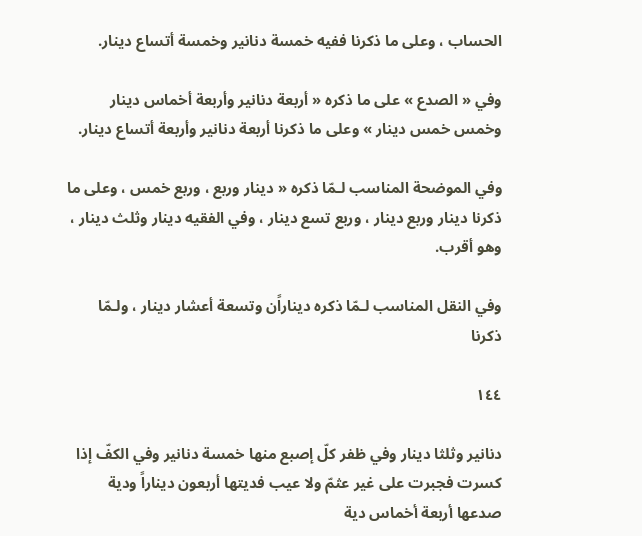الحساب ، وعلى ما ذكرنا ففيه خمسة دنانير وخمسة أتساع دينار.

وفي « الصدع » على ما ذكره « أربعة دنانير وأربعة أخماس دينار وخمس خمس دينار » وعلى ما ذكرنا أربعة دنانير وأربعة أتساع دينار.

وفي الموضحة المناسب لـمّا ذكره « دينار وربع ، وربع خمس ، وعلى ما ذكرنا دينار وربع دينار ، وربع تسع دينار ، وفي الفقيه دينار وثلث دينار ، وهو أقرب.

وفي النقل المناسب لـمّا ذكره ديناراًن وتسعة أعشار دينار ، ولـمّا ذكرنا

١٤٤

دنانير وثلثا دينار وفي ظفر كلّ إصبع منها خمسة دنانير وفي الكفّ إذا كسرت فجبرت على غير عثمّ ولا عيب فديتها أربعون ديناراً ودية صدعها أربعة أخماس دية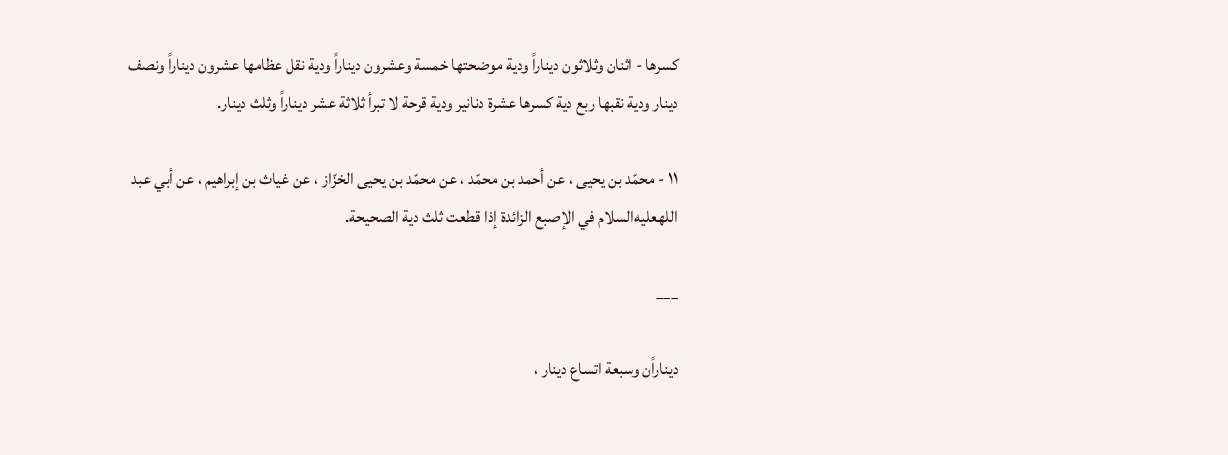كسرها - اثنان وثلاثون ديناراً ودية موضحتها خمسة وعشرون ديناراً ودية نقل عظامها عشرون ديناراً ونصف دينار ودية نقبها ربع دية كسرها عشرة دنانير ودية قرحة لا تبرأ ثلاثة عشر ديناراً وثلث دينار.

١١ - محمّد بن يحيى ، عن أحمد بن محمّد ، عن محمّد بن يحيى الخزّاز ، عن غياث بن إبراهيم ، عن أبي عبد اللهعليه‌السلام في الإصبع الزائدة إذا قطعت ثلث دية الصحيحة.

___

ديناراًن وسبعة اتساع دينار ،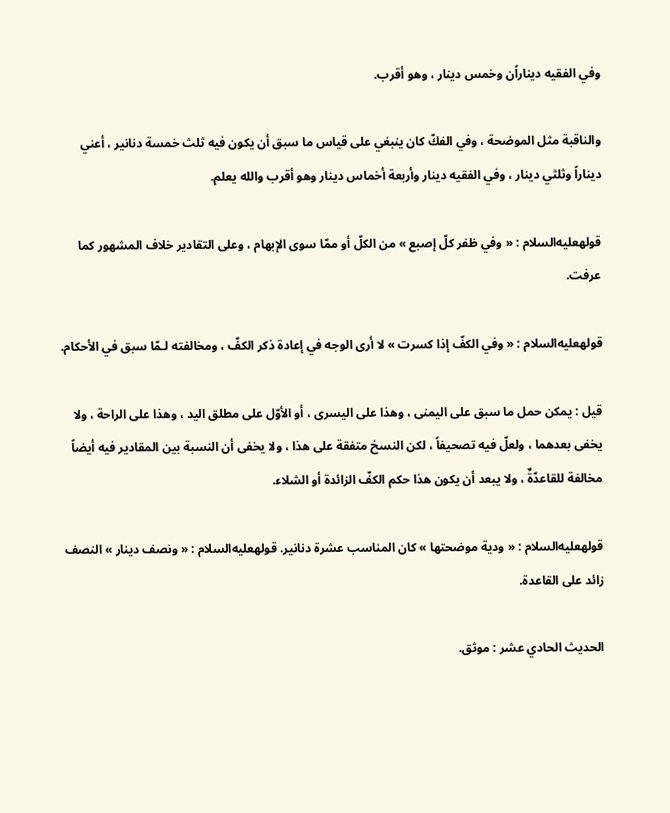وفي الفقيه ديناراًن وخمس دينار ، وهو أقرب.

والناقبة مثل الموضحة ، وفي الفكّ كان ينبغي على قياس ما سبق أن يكون فيه ثلث خمسة دنانير ، أعني ديناراً وثلثي دينار ، وفي الفقيه دينار وأربعة أخماس دينار وهو أقرب والله يعلم.

قولهعليه‌السلام : « وفي ظفر كلّ إصبع » من الكلّ أو ممّا سوى الإبهام ، وعلى التقادير خلاف المشهور كما عرفت.

قولهعليه‌السلام : « وفي الكفّ إذا كسرت » لا أرى الوجه في إعادة ذكر الكفّ ، ومخالفته لـمّا سبق في الأحكام.

قيل : يمكن حمل ما سبق على اليمنى ، وهذا على اليسرى ، أو الأوّل على مطلق اليد ، وهذا على الراحة ، ولا يخفى بعدهما ، ولعلّ فيه تصحيفاً ، لكن النسخ متفقة على هذا ، ولا يخفى أن النسبة بين المقادير فيه أيضاً مخالفة للقاعدّةٌ ، ولا يبعد أن يكون هذا حكم الكفّ الزائدة أو الشلاء.

قولهعليه‌السلام : « ودية موضحتها » كان المناسب عشرة دنانير. قولهعليه‌السلام : « ونصف دينار » النصف زائد على القاعدة.

الحديث الحادي عشر : موثق.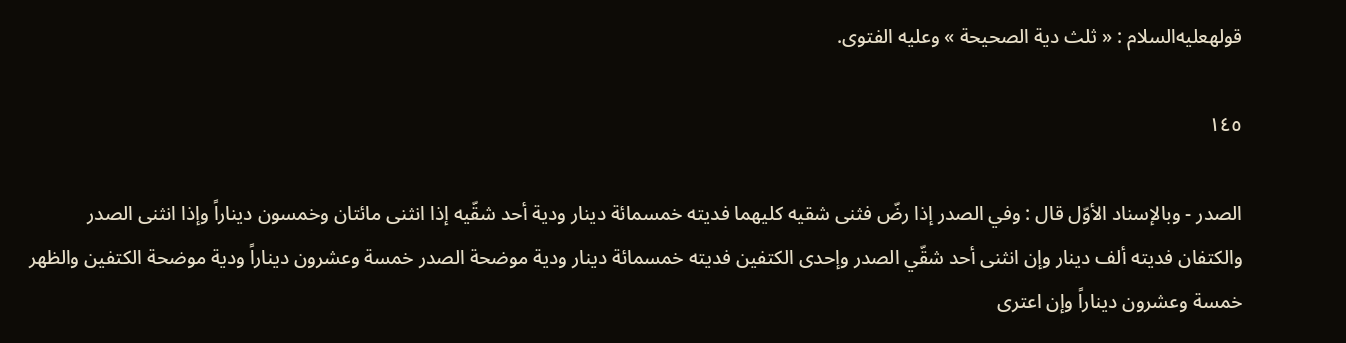قولهعليه‌السلام : « ثلث دية الصحيحة » وعليه الفتوى.

١٤٥

الصدر - وبالإسناد الأوّل قال : وفي الصدر إذا رضّ فثنى شقيه كليهما فديته خمسمائة دينار ودية أحد شقّيه إذا انثنى مائتان وخمسون ديناراً وإذا انثنى الصدر والكتفان فديته ألف دينار وإن انثنى أحد شقّي الصدر وإحدى الكتفين فديته خمسمائة دينار ودية موضحة الصدر خمسة وعشرون ديناراً ودية موضحة الكتفين والظهر خمسة وعشرون ديناراً وإن اعترى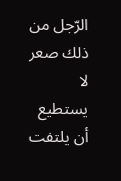الرّجل من ذلك صعر لا يستطيع أن يلتفت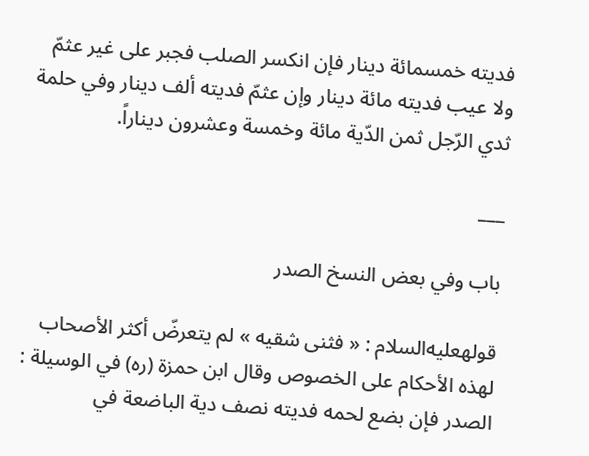فديته خمسمائة دينار فإن انكسر الصلب فجبر على غير عثمّ ولا عيب فديته مائة دينار وإن عثمّ فديته ألف دينار وفي حلمة ثدي الرّجل ثمن الدّية مائة وخمسة وعشرون ديناراً.

___

باب وفي بعض النسخ الصدر

قولهعليه‌السلام : « فثنى شقيه » لم يتعرضّ أكثر الأصحاب لهذه الأحكام على الخصوص وقال ابن حمزة (ره) في الوسيلة : الصدر فإن بضع لحمه فديته نصف دية الباضعة في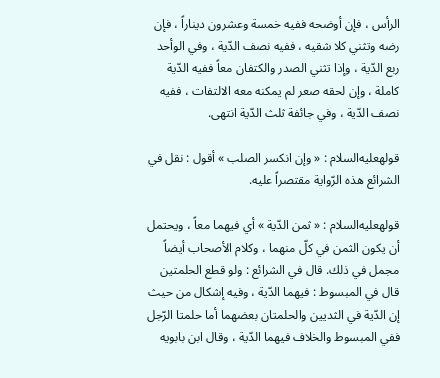الرأس ، فإن أوضحه ففيه خمسة وعشرون ديناراً ، فإن رضه وتثني كلا شقيه ، ففيه نصف الدّية ، وفي الوأحد ربع الدّية ، وإذا تثني الصدر والكتفان معاً ففيه الدّية كاملة ، وإن لحقه صعر لم يمكنه معه الالتفات ، ففيه نصف الدّية ، وفي جائفة ثلث الدّية انتهى.

قولهعليه‌السلام : « وإن انكسر الصلب » أقول : نقل في الشرائع هذه الرّواية مقتصراً عليه.

قولهعليه‌السلام : « ثمن الدّية » أي فيهما معاً ، ويحتمل أن يكون الثمن في كلّ منهما ، وكلام الأصحاب أيضاً مجمل في ذلك. قال في الشرائع : ولو قطع الحلمتين قال في المبسوط : فيهما الدّية ، وفيه إشكال من حيث إن الدّية في الثديين والحلمتان بعضهما أما حلمتا الرّجل ففي المبسوط والخلاف فيهما الدّية ، وقال ابن بابويه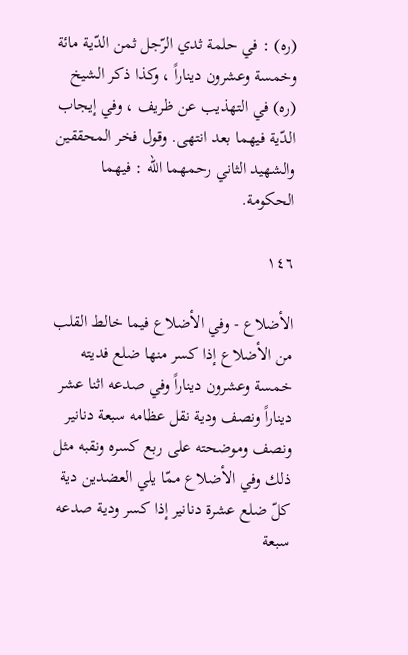(ره) : في حلمة ثدي الرّجل ثمن الدّية مائة وخمسة وعشرون ديناراً ، وكذا ذكر الشيخ (ره) في التهذيب عن ظريف ، وفي إيجاب الدّية فيهما بعد انتهى. وقول فخر المحققين والشهيد الثاني رحمهما الله : فيهما الحكومة.

١٤٦

الأضلاع - وفي الأضلاع فيما خالط القلب من الأضلاع إذا كسر منها ضلع فديته خمسة وعشرون ديناراً وفي صدعه اثنا عشر ديناراً ونصف ودية نقل عظامه سبعة دنانير ونصف وموضحته على ربع كسره ونقبه مثل ذلك وفي الأضلاع ممّا يلي العضدين دية كلّ ضلع عشرة دنانير إذا كسر ودية صدعه سبعة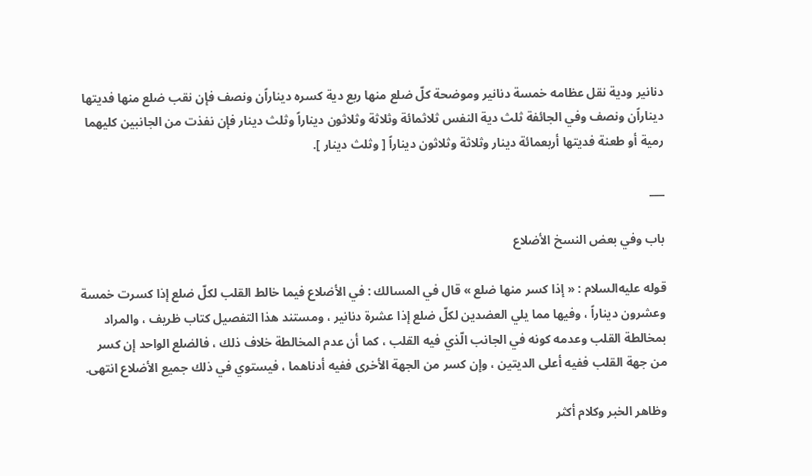دنانير ودية نقل عظامه خمسة دنانير وموضحة كلّ ضلع منها ربع دية كسره ديناراًن ونصف فإن نقب ضلع منها فديتها ديناراًن ونصف وفي الجائفة ثلث دية النفس ثلاثمائة وثلاثة وثلاثون ديناراً وثلث دينار فإن نفذت من الجانبين كليهما رمية أو طعنة فديتها أربعمائة دينار وثلاثة وثلاثون ديناراً [ وثلث دينار ].

___

باب وفي بعض النسخ الأضلاع

قوله عليه‌السلام : « إذا كسر منها ضلع » قال في المسالك : في الأضلاع فيما خالط القلب لكلّ ضلع إذا كسرت خمسة وعشرون ديناراً ، وفيها مما يلي العضدين لكلّ ضلع إذا عشرة دنانير ، ومستند هذا التفصيل كتاب ظريف ، والمراد بمخالطة القلب وعدمه كونه في الجانب الّذي فيه القلب ، كما أن عدم المخالطة خلاف ذلك ، فالضلع الواحد إن كسر من جهة القلب ففيه أعلى الديتين ، وإن كسر من الجهة الأخرى ففيه أدناهما ، فيستوي في ذلك جميع الأضلاع انتهى.

وظاهر الخبر وكلام أكثر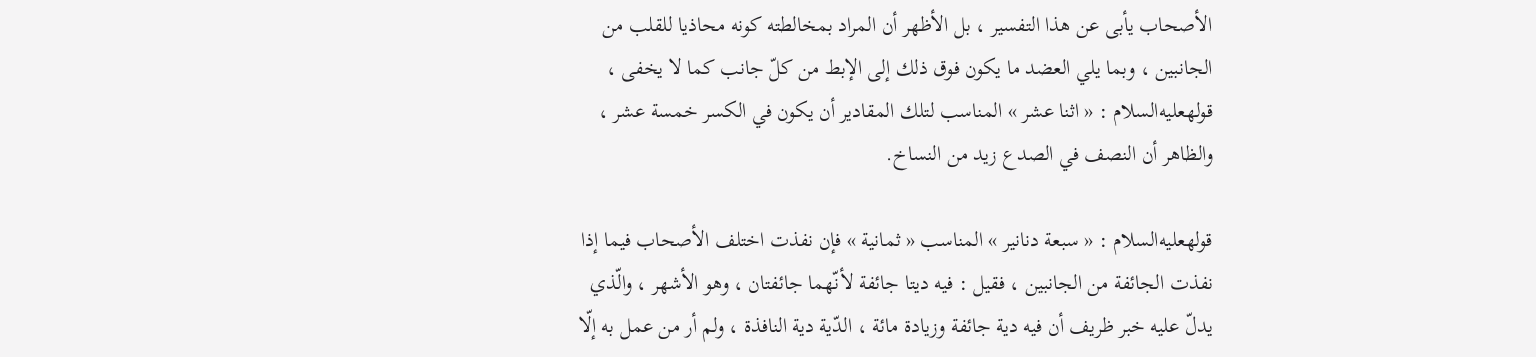الأصحاب يأبى عن هذا التفسير ، بل الأظهر أن المراد بمخالطته كونه محاذيا للقلب من الجانبين ، وبما يلي العضد ما يكون فوق ذلك إلى الإبط من كلّ جانب كما لا يخفى ، قولهعليه‌السلام : « اثنا عشر » المناسب لتلك المقادير أن يكون في الكسر خمسة عشر ، والظاهر أن النصف في الصدع زيد من النساخ.

قولهعليه‌السلام : « سبعة دنانير » المناسب « ثمانية » فإن نفذت اختلف الأصحاب فيما إذا نفذت الجائفة من الجانبين ، فقيل : فيه ديتا جائفة لأنّهما جائفتان ، وهو الأشهر ، والّذي يدلّ عليه خبر ظريف أن فيه دية جائفة وزيادة مائة ، الدّية دية النافذة ، ولم أر من عمل به إلّا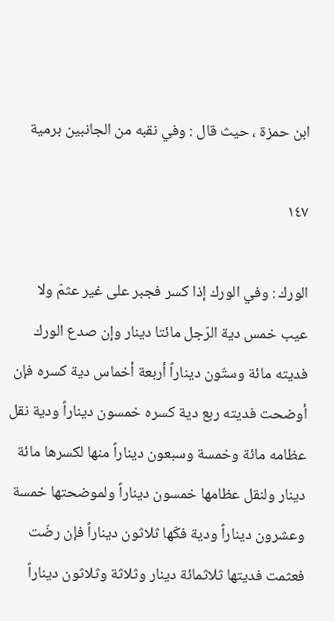ابن حمزة ، حيث قال : وفي نقبه من الجانبين برمية

١٤٧

الورك : وفي الورك إذا كسر فجبر على غير عثمّ ولا عيب خمس دية الرّجل مائتا دينار وإن صدع الورك فديته مائة وستّون ديناراً أربعة أخماس دية كسره فإن أوضحت فديته ربع دية كسره خمسون ديناراً ودية نقل عظامه مائة وخمسة وسبعون ديناراً منها لكسرها مائة دينار ولنقل عظامها خمسون ديناراً ولموضحتها خمسة وعشرون ديناراً ودية فكّها ثلاثون ديناراً فإن رضّت فعثمت فديتها ثلاثمائة دينار وثلاثة وثلاثون ديناراً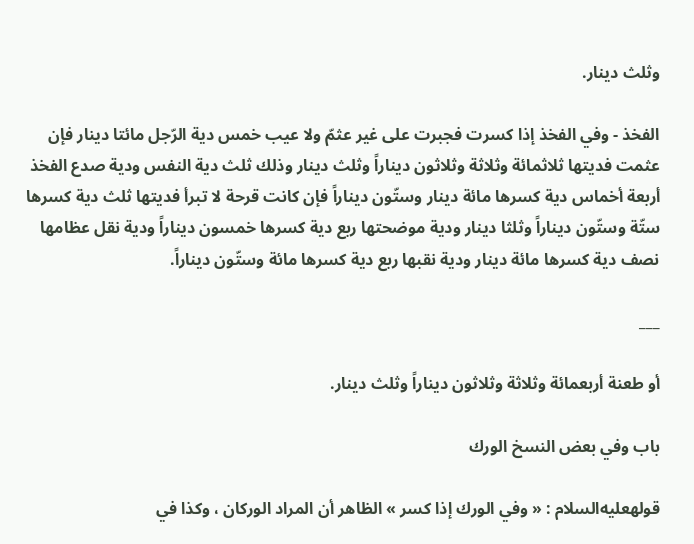وثلث دينار.

الفخذ - وفي الفخذ إذا كسرت فجبرت على غير عثمّ ولا عيب خمس دية الرّجل مائتا دينار فإن عثمت فديتها ثلاثمائة وثلاثة وثلاثون ديناراً وثلث دينار وذلك ثلث دية النفس ودية صدع الفخذ أربعة أخماس دية كسرها مائة دينار وستّون ديناراً فإن كانت قرحة لا تبرأ فديتها ثلث دية كسرها ستّة وستّون ديناراً وثلثا دينار ودية موضحتها ربع دية كسرها خمسون ديناراً ودية نقل عظامها نصف دية كسرها مائة دينار ودية نقبها ربع دية كسرها مائة وستّون ديناراً.

___

أو طعنة أربعمائة وثلاثة وثلاثون ديناراً وثلث دينار.

باب وفي بعض النسخ الورك

قولهعليه‌السلام : « وفي الورك إذا كسر » الظاهر أن المراد الوركان ، وكذا في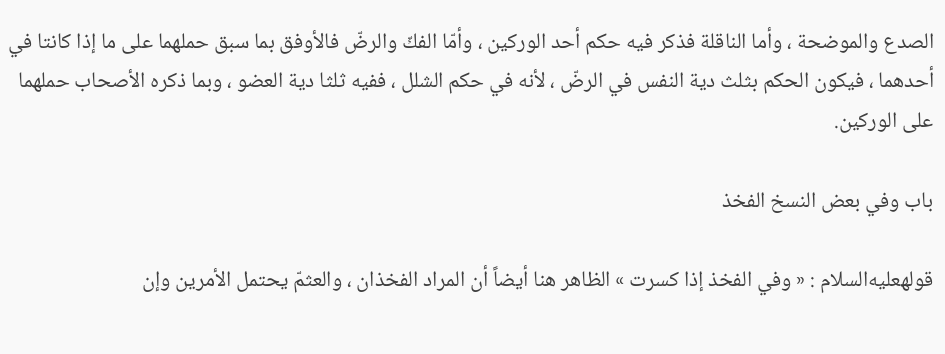الصدع والموضحة ، وأما الناقلة فذكر فيه حكم أحد الوركين ، وأمّا الفكّ والرضّ فالأوفق بما سبق حملهما على ما إذا كانتا في أحدهما ، فيكون الحكم بثلث دية النفس في الرضّ ، لأنه في حكم الشلل ، ففيه ثلثا دية العضو ، وبما ذكره الأصحاب حملهما على الوركين.

باب وفي بعض النسخ الفخذ

قولهعليه‌السلام : « وفي الفخذ إذا كسرت » الظاهر هنا أيضاً أن المراد الفخذان ، والعثمّ يحتمل الأمرين وإن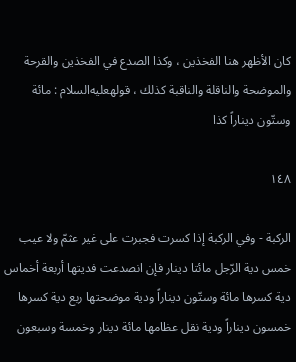كان الأظهر هنا الفخذين ، وكذا الصدع في الفخذين والقرحة والموضحة والناقلة والناقبة كذلك ، قولهعليه‌السلام : مائة وستّون ديناراً كذا

١٤٨

الركبة - وفي الركبة إذا كسرت فجبرت على غير عثمّ ولا عيب خمس دية الرّجل مائتا دينار فإن انصدعت فديتها أربعة أخماس دية كسرها مائة وستّون ديناراً ودية موضحتها ربع دية كسرها خمسون ديناراً ودية نقل عظامها مائة دينار وخمسة وسبعون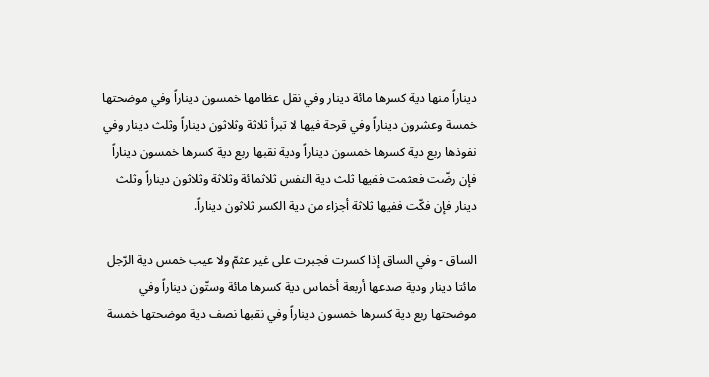ديناراً منها دية كسرها مائة دينار وفي نقل عظامها خمسون ديناراً وفي موضحتها خمسة وعشرون ديناراً وفي قرحة فيها لا تبرأ ثلاثة وثلاثون ديناراً وثلث دينار وفي نفوذها ربع دية كسرها خمسون ديناراً ودية نقبها ربع دية كسرها خمسون ديناراً فإن رضّت فعثمت ففيها ثلث دية النفس ثلاثمائة وثلاثة وثلاثون ديناراً وثلث دينار فإن فكّت ففيها ثلاثة أجزاء من دية الكسر ثلاثون ديناراً.

الساق - وفي الساق إذا كسرت فجبرت على غير عثمّ ولا عيب خمس دية الرّجل مائتا دينار ودية صدعها أربعة أخماس دية كسرها مائة وستّون ديناراً وفي موضحتها ربع دية كسرها خمسون ديناراً وفي نقبها نصف دية موضحتها خمسة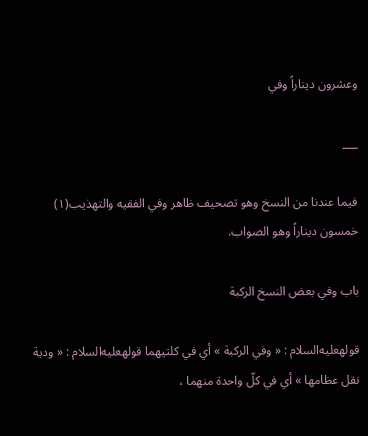وعشرون ديناراً وفي

___

فيما عندنا من النسخ وهو تصحيف ظاهر وفي الفقيه والتهذيب(١) خمسون ديناراً وهو الصواب.

باب وفي بعض النسخ الركبة

قولهعليه‌السلام : « وفي الركبة » أي في كلتيهما قولهعليه‌السلام : « ودية نقل عظامها » أي في كلّ واحدة منهما ،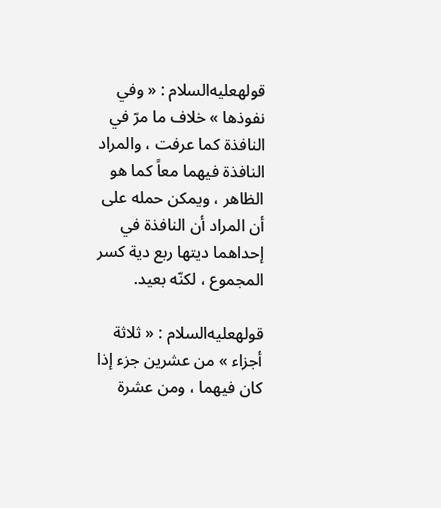قولهعليه‌السلام : « وفي نفوذها » خلاف ما مرّ في النافذة كما عرفت ، والمراد النافذة فيهما معاً كما هو الظاهر ، ويمكن حمله على أن المراد أن النافذة في إحداهما ديتها ربع دية كسر المجموع ، لكنّه بعيد.

قولهعليه‌السلام : « ثلاثة أجزاء » من عشرين جزء إذا كان فيهما ، ومن عشرة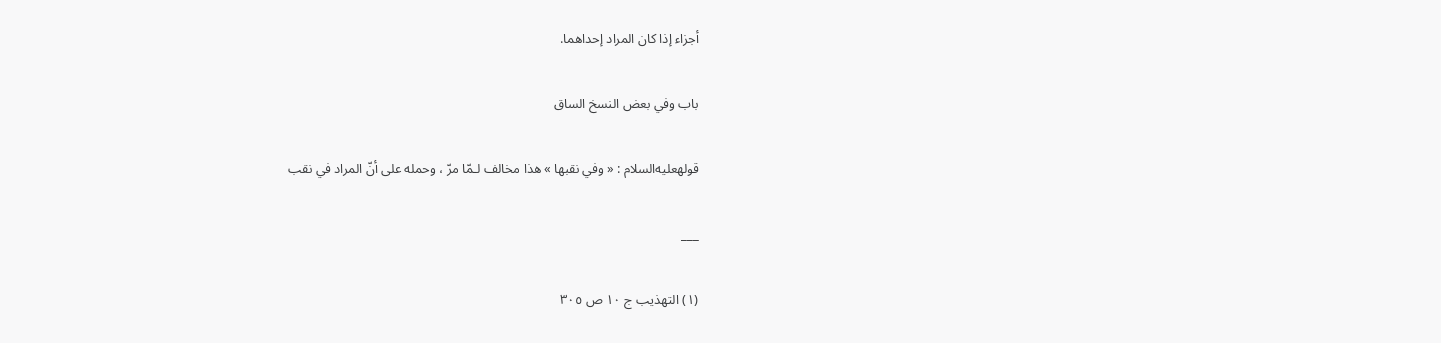أجزاء إذا كان المراد إحداهما.

باب وفي بعض النسخ الساق

قولهعليه‌السلام : « وفي نقبها » هذا مخالف لـمّا مرّ ، وحمله على أنّ المراد في نقب

___

(١) التهذيب ج ١٠ ص ٣٠٥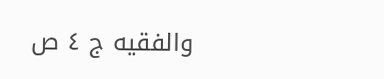والفقيه ج ٤ ص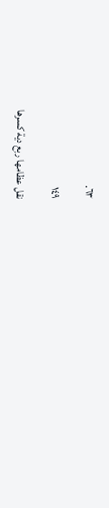٦٣.

١٤٩

نقل عظامها ربع دية كسرها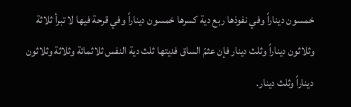خمسون ديناراً وفي نفوذها ربع دية كسرها خمسون ديناراً وفي قرحة فيها لا تبرأ ثلاثة وثلاثون ديناراً وثلث دينار فإن عثمّ الساق فديتها ثلث دية النفس ثلاثمائة وثلاثة وثلاثون ديناراً وثلث دينار.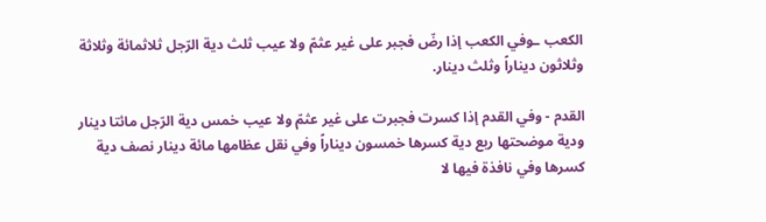الكعب ـوفي الكعب إذا رضّ فجبر على غير عثمّ ولا عيب ثلث دية الرّجل ثلاثمائة وثلاثة وثلاثون ديناراً وثلث دينار.

القدم - وفي القدم إذا كسرت فجبرت على غير عثمّ ولا عيب خمس دية الرّجل مائتا دينار ودية موضحتها ربع دية كسرها خمسون ديناراً وفي نقل عظامها مائة دينار نصف دية كسرها وفي نافذة فيها لا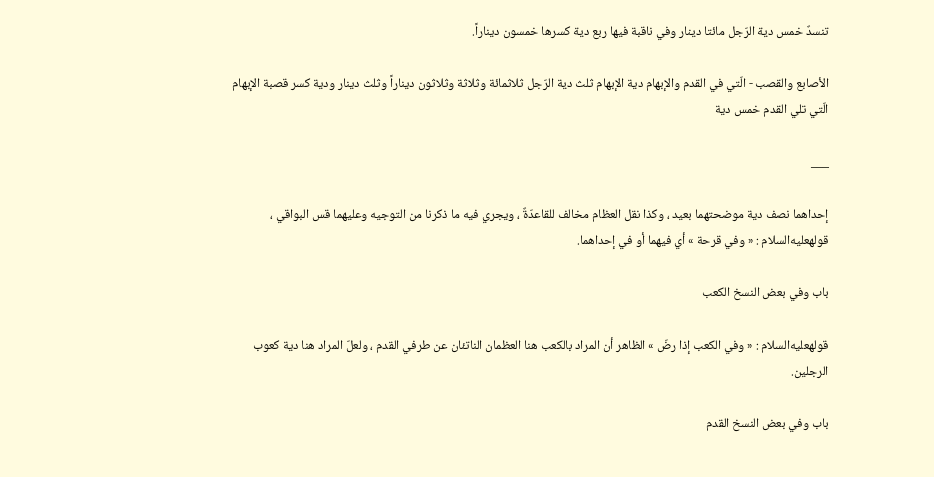تنسدٌ خمس دية الرّجل مائتا دينار وفي ناقبة فيها ربع دية كسرها خمسون ديناراً.

الأصابع والقصب - الّتي في القدم والإبهام دية الإبهام ثلث دية الرّجل ثلاثمائة وثلاثة وثلاثون ديناراً وثلث دينار ودية كسر قصبة الإبهام الّتي تلي القدم خمس دية

___

إحداهما نصف دية موضحتهما بعيد ، وكذا نقل العظام مخالف للقاعدّةٌ ، ويجري فيه ما ذكرنا من التوجيه وعليهما قس البواقي ، قولهعليه‌السلام : « وفي قرحة » أي فيهما أو في إحداهما.

باب وفي بعض النسخ الكعب

قولهعليه‌السلام : « وفي الكعب إذا رضّ » الظاهر أن المراد بالكعب هنا العظمان الناتئان عن طرفي القدم ، ولعلّ المراد هنا دية كعوب الرجلين.

باب وفي بعض النسخ القدم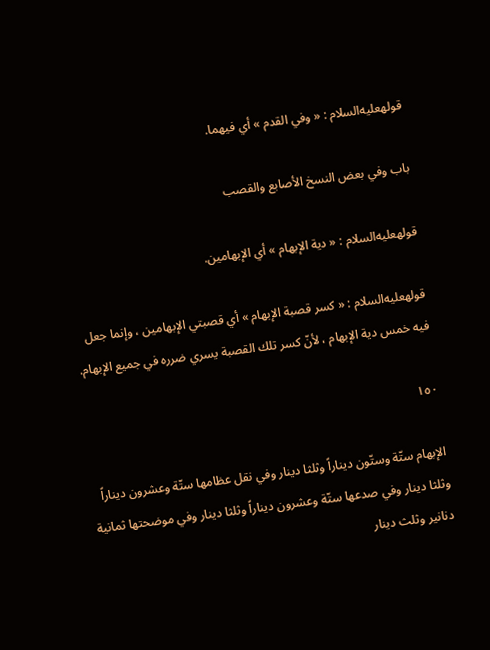قولهعليه‌السلام : « وفي القدم » أي فيهما.

باب وفي بعض النسخ الأصابع والقصب

قولهعليه‌السلام : « دية الإبهام » أي الإبهامين.

قولهعليه‌السلام : « كسر قصبة الإبهام » أي قصبتي الإبهامين ، وإنما جعل فيه خمس دية الإبهام ، لأنّ كسر تلك القصبة يسري ضرره في جميع الإبهام.

١٥٠

الإبهام ستّة وستّون ديناراً وثلثا دينار وفي نقل عظامها ستّة وعشرون ديناراً وثلثا دينار وفي صدعها ستّة وعشرون ديناراً وثلثا دينار وفي موضحتها ثمانية دنانير وثلث دينار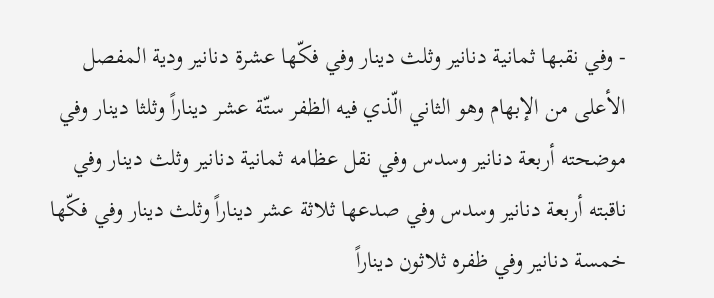- وفي نقبها ثمانية دنانير وثلث دينار وفي فكّها عشرة دنانير ودية المفصل الأعلى من الإبهام وهو الثاني الّذي فيه الظفر ستّة عشر ديناراً وثلثا دينار وفي موضحته أربعة دنانير وسدس وفي نقل عظامه ثمانية دنانير وثلث دينار وفي ناقبته أربعة دنانير وسدس وفي صدعها ثلاثة عشر ديناراً وثلث دينار وفي فكّها خمسة دنانير وفي ظفره ثلاثون ديناراً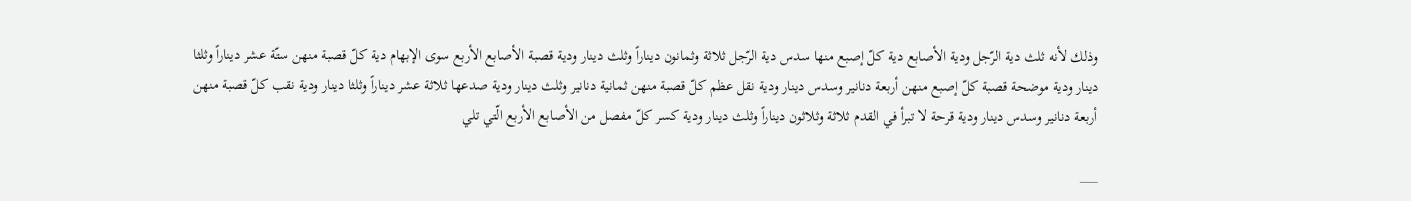وذلك لأنه ثلث دية الرّجل ودية الأصابع دية كلّ إصبع منها سدس دية الرّجل ثلاثة وثمانون ديناراً وثلث دينار ودية قصبة الأصابع الأربع سوى الإبهام دية كلّ قصبة منهن ستّة عشر ديناراً وثلثا دينار ودية موضحة قصبة كلّ إصبع منهن أربعة دنانير وسدس دينار ودية نقل عظم كلّ قصبة منهن ثمانية دنانير وثلث دينار ودية صدعها ثلاثة عشر ديناراً وثلثا دينار ودية نقب كلّ قصبة منهن أربعة دنانير وسدس دينار ودية قرحة لا تبرأ في القدم ثلاثة وثلاثون ديناراً وثلث دينار ودية كسر كلّ مفصل من الأصابع الأربع الّتي تلي

___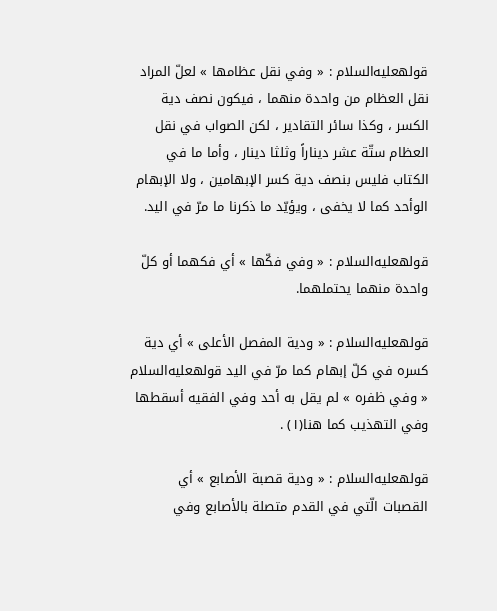قولهعليه‌السلام : « وفي نقل عظامها » لعلّ المراد نقل العظام من واحدة منهما ، فيكون نصف دية الكسر ، وكذا سائر التقادير ، لكن الصواب في نقل العظام ستّة عشر ديناراً وثلثا دينار ، وأما ما في الكتاب فليس بنصف دية كسر الإبهامين ، ولا الإبهام الوأحد كما لا يخفى ، ويؤيّد ما ذكرنا ما مرّ في اليد.

قولهعليه‌السلام : « وفي فكّها » أي فكهما أو كلّ واحدة منهما يحتملهما.

قولهعليه‌السلام : « ودية المفصل الأعلى » أي دية كسره في كلّ إبهام كما مرّ في اليد قولهعليه‌السلام « وفي ظفره » لم يقل به أحد وفي الفقيه أسقطها وفي التهذيب كما هنا(١) .

قولهعليه‌السلام : « ودية قصبة الأصابع » أي القصبات الّتي في القدم متصلة بالأصابع وفي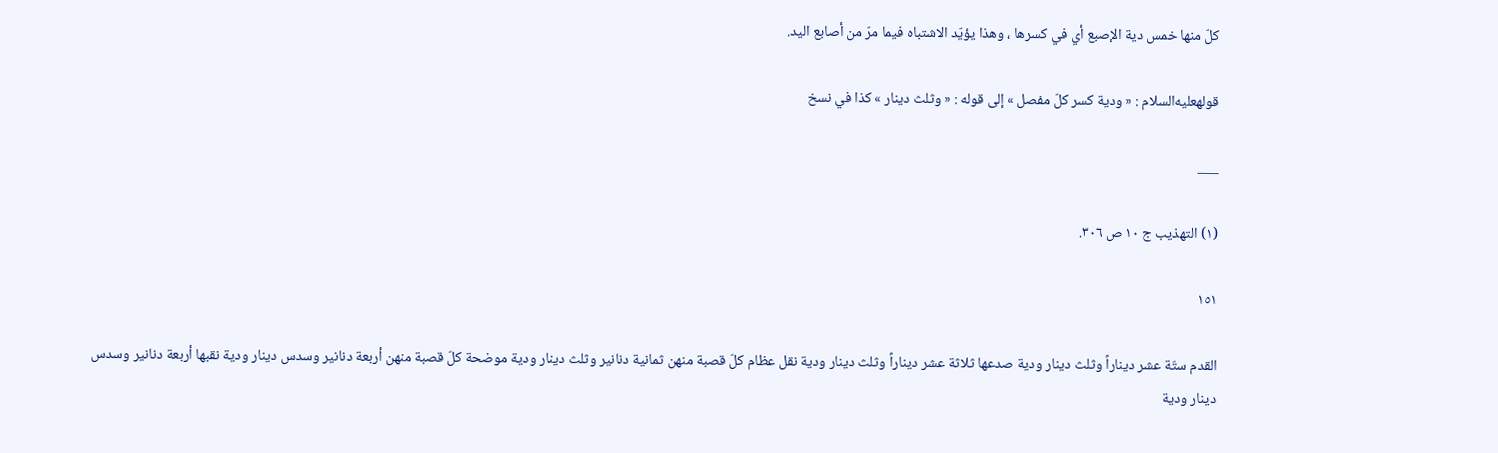كلّ منها خمس دية الإصبع أي في كسرها ، وهذا يؤيّد الاشتباه فيما مرّ من أصابع اليد.

قولهعليه‌السلام : « ودية كسر كلّ مفصل » إلى قوله : « وثلث دينار » كذا في نسخ

___

(١) التهذيب ج ١٠ ص ٣٠٦.

١٥١

القدم ستّة عشر ديناراً وثلث دينار ودية صدعها ثلاثة عشر ديناراً وثلث دينار ودية نقل عظام كلّ قصبة منهن ثمانية دنانير وثلث دينار ودية موضحة كلّ قصبة منهن أربعة دنانير وسدس دينار ودية نقبها أربعة دنانير وسدس دينار ودية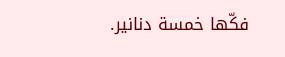فكّها خمسة دنانير.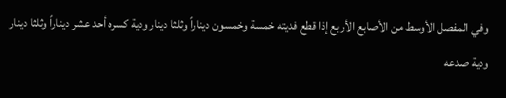وفي المفصل الأوسط من الأصابع الأربع إذا قطع فديته خمسة وخمسون ديناراً وثلثا دينار ودية كسره أحد عشر ديناراً وثلثا دينار ودية صدعه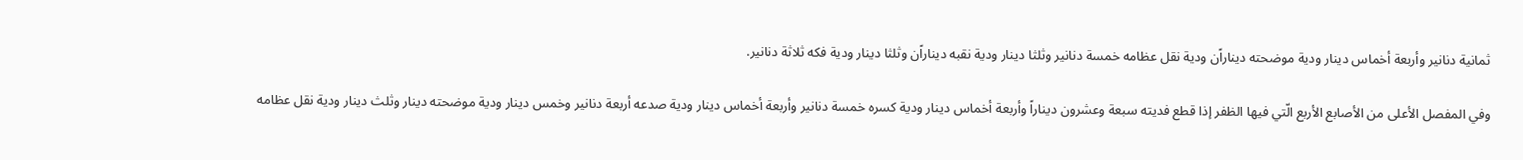ثمانية دنانير وأربعة أخماس دينار ودية موضحته ديناراًن ودية نقل عظامه خمسة دنانير وثلثا دينار ودية نقبه ديناراًن وثلثا دينار ودية فكه ثلاثة دنانير.

وفي المفصل الأعلى من الأصابع الأربع الّتي فيها الظفر إذا قطع فديته سبعة وعشرون ديناراً وأربعة أخماس دينار ودية كسره خمسة دنانير وأربعة أخماس دينار ودية صدعه أربعة دنانير وخمس دينار ودية موضحته دينار وثلث دينار ودية نقل عظامه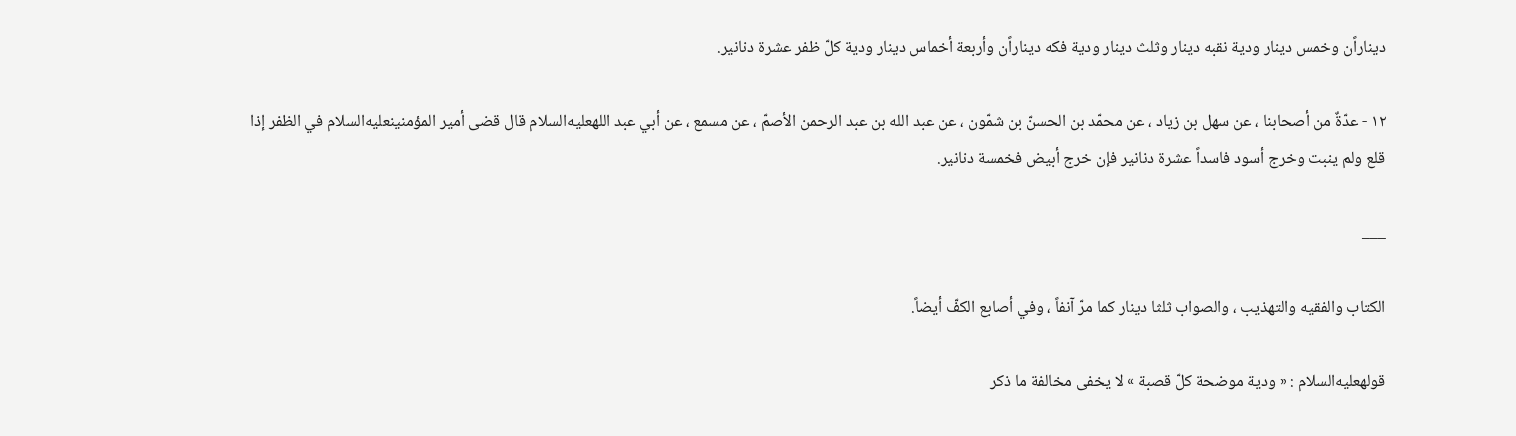ديناراًن وخمس دينار ودية نقبه دينار وثلث دينار ودية فكه ديناراًن وأربعة أخماس دينار ودية كلّ ظفر عشرة دنانير.

١٢ - عدّةٌ من أصحابنا ، عن سهل بن زياد ، عن محمّد بن الحسنّ بن شمّون ، عن عبد الله بن عبد الرحمن الأصمّ ، عن مسمع ، عن أبي عبد اللهعليه‌السلام قال قضى أمير المؤمنينعليه‌السلام في الظفر إذا قلع ولم ينبت وخرج أسود فاسداً عشرة دنانير فإن خرج أبيض فخمسة دنانير.

___

الكتاب والفقيه والتهذيب ، والصواب ثلثا دينار كما مرّ آنفاً ، وفي أصابع الكفّ أيضاً.

قولهعليه‌السلام : « ودية موضحة كلّ قصبة » لا يخفى مخالفة ما ذكر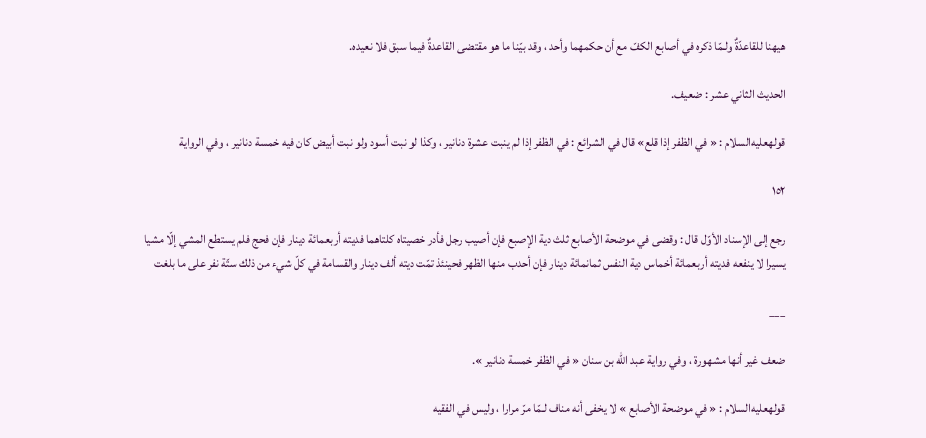هيهنا للقاعدّةٌ ولـمّا ذكره في أصابع الكفّ مع أن حكمهما وأحد ، وقد بيّنا ما هو مقتضى القاعدةٌ فيما سبق فلا نعيده.

الحديث الثاني عشر : ضعيف.

قولهعليه‌السلام : « في الظفر إذا قلع» قال في الشرائع : في الظفر إذا لم ينبت عشرة دنانير ، وكذا لو نبت أسود ولو نبت أبيض كان فيه خمسة دنانير ، وفي الرواية

١٥٢

رجع إلى الإسناد الأوّل قال : وقضى في موضحة الأصابع ثلث دية الإصبع فإن أصيب رجل فأدر خصيتاه كلتاهما فديته أربعمائة دينار فإن فحج فلم يستطع المشي إلّا مشيا يسيرا لا ينفعه فديته أربعمائة أخماس دية النفس ثمانمائة دينار فإن أحدب منها الظهر فحينئذ تمّت ديته ألف دينار والقسامة في كلّ شيء من ذلك ستّة نفر على ما بلغت

___

ضعف غير أنها مشهورة ، وفي رواية عبد الله بن سنان « في الظفر خمسة دنانير ».

قولهعليه‌السلام : « في موضحة الأصابع » لا يخفى أنه مناف لـمّا مرّ مرارا ، وليس في الفقيه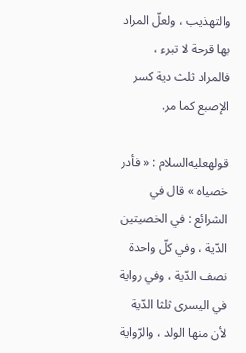والتهذيب ، ولعلّ المراد بها قرحة لا تبرء ، فالمراد ثلث دية كسر الإصبع كما مر.

قولهعليه‌السلام : « فأدر خصياه » قال في الشرائع : في الخصيتين الدّية ، وفي كلّ واحدة نصف الدّية ، وفي رواية في اليسرى ثلثا الدّية لأن منها الولد ، والرّواية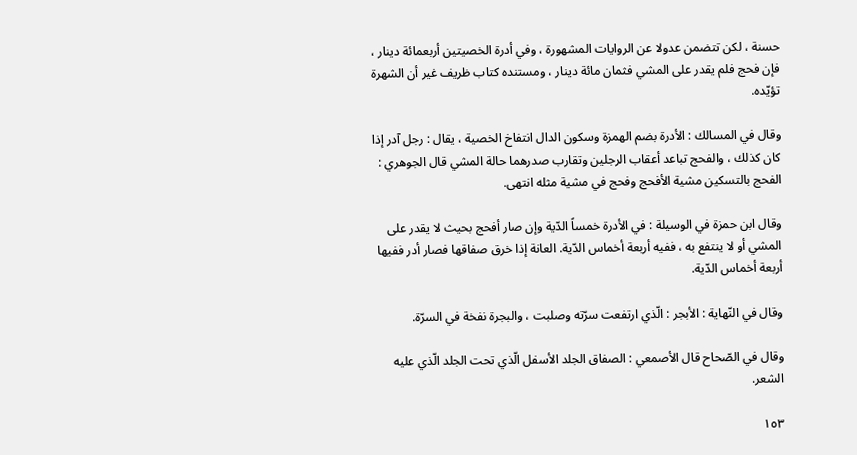حسنة ، لكن تتضمن عدولا عن الروايات المشهورة ، وفي أدرة الخصيتين أربعمائة دينار ، فإن فحج فلم يقدر على المشي فثمان مائة دينار ، ومستنده كتاب ظريف غير أن الشهرة تؤيّده.

وقال في المسالك : الأدرة بضم الهمزة وسكون الدال انتفاخ الخصية ، يقال : رجل آدر إذا كان كذلك ، والفحج تباعد أعقاب الرجلين وتقارب صدرهما حالة المشي قال الجوهري : الفحج بالتسكين مشية الأفحج وفحج في مشية مثله انتهى.

وقال ابن حمزة في الوسيلة : في الأدرة خمساً الدّية وإن صار أفحج بحيث لا يقدر على المشي أو لا ينتفع به ، ففيه أربعة أخماس الدّية. العانة إذا خرق صفاقها فصار أدر ففيها أربعة أخماس الدّية.

وقال في النّهاية : الأبجر : الّذي ارتفعت سرّته وصلبت ، والبجرة نفخة في السرّة.

وقال في الصّحاح قال الأصمعي : الصفاق الجلد الأسفل الّذي تحت الجلد الّذي عليه الشعر.

١٥٣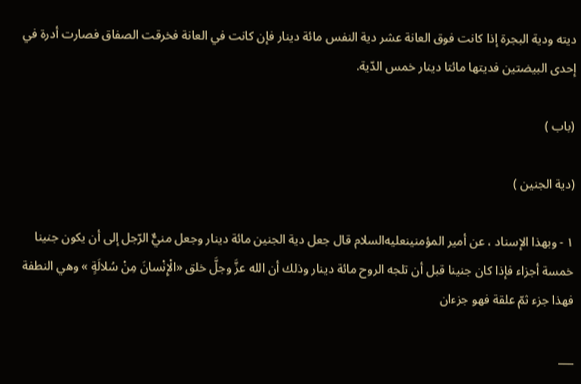ديته ودية البجرة إذا كانت فوق العانة عشر دية النفس مائة دينار فإن كانت في العانة فخرقت الصفاق فصارت أدرة في إحدى البيضتين فديتها مائتا دينار خمس الدّية.

(باب )

(دية الجنين )

١ - وبهذا الإسناد ، عن أمير المؤمنينعليه‌السلام قال جعل دية الجنين مائة دينار وجعل منيٌّ الرّجل إلى أن يكون جنينا خمسة أجزاء فإذا كان جنينا قبل أن تلجه الروح مائة دينار وذلك أن الله عزَّ وجلَّ خلق «الْإِنْسانَ مِنْ سُلالَةٍ » وهي النطفة فهذا جزء ثمّ علقة فهو جزءان

___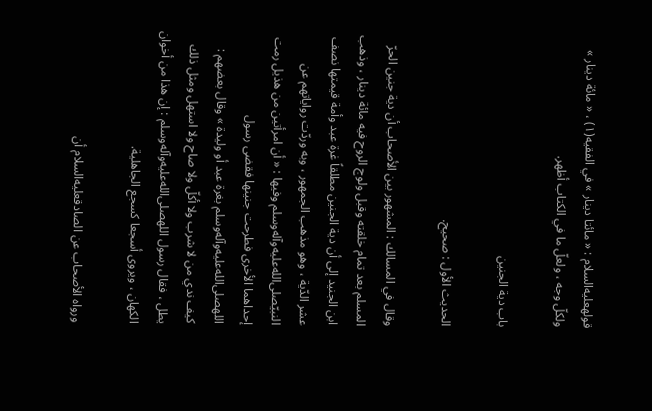قولهعليه‌السلام : « مائتا دينار » في الفقيه(١) ، « مائة دينار » ولكلّ وجه ، ولعلّ ما في الكتاب أظهر.

باب دية الجنين

الحديث الأول : صحيح.

وقال في المسالك : المشهور بين الأصحاب أن دية جنين الحرّ المسلم بعد تمام خلقته وقبل ولوج الروح فيه مائة دينار ، وذهب ابن الجنيد إلى أن دية الجنين مطلقاً غرة عبد وأمة قيمتها نصف عشر الدّية ، وهو مذهب الجمهور ، وبه وردّت رواياتهم عن النبيّصلى‌الله‌عليه‌وآله‌وسلم وفيها : « أن امرأتين من هذيل رمت إحداهما الأخرى فطرحت جنينها فقضى رسول اللهصلى‌الله‌عليه‌وآله‌وسلم بغرة عبد أو وليدة » وقال بعضهم : كيف ندي من لا شرب ولا أكلّ ولا صاح ولا استهل ومثل ذلك يطل ، فقال رسول اللهصلى‌الله‌عليه‌وآله‌وسلم : إن هذا من أخوان الكهان ، ويروى أسجعا كسجع الجاهلية.

ورواه الأصحاب عن الصادقعليه‌السلام أن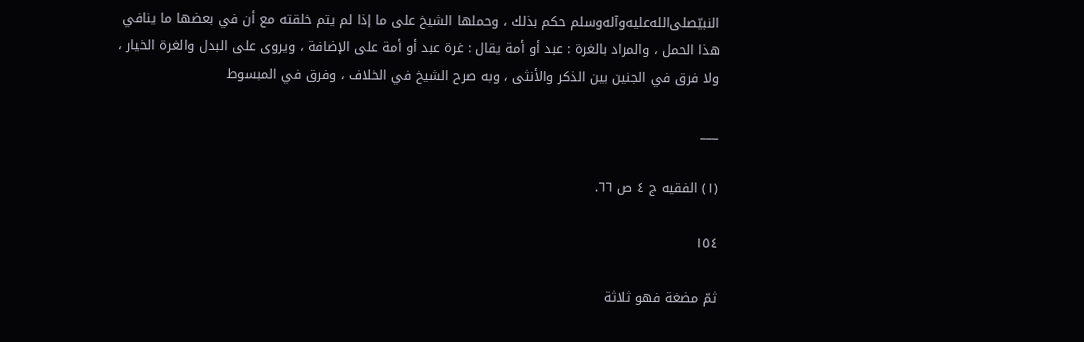النبيّصلى‌الله‌عليه‌وآله‌وسلم حكم بذلك ، وحملها الشيخ على ما إذا لم يتم خلقته مع أن في بعضها ما ينافي هذا الحمل ، والمراد بالغرة : عبد أو أمة يقال : غرة عبد أو أمة على الإضافة ، ويروى على البدل والغرة الخيار ، ولا فرق في الجنين بين الذكر والأنثى ، وبه صرح الشيخ في الخلاف ، وفرق في المبسوط

___

(١) الفقيه ج ٤ ص ٦٦.

١٥٤

ثمّ مضغة فهو ثلاثة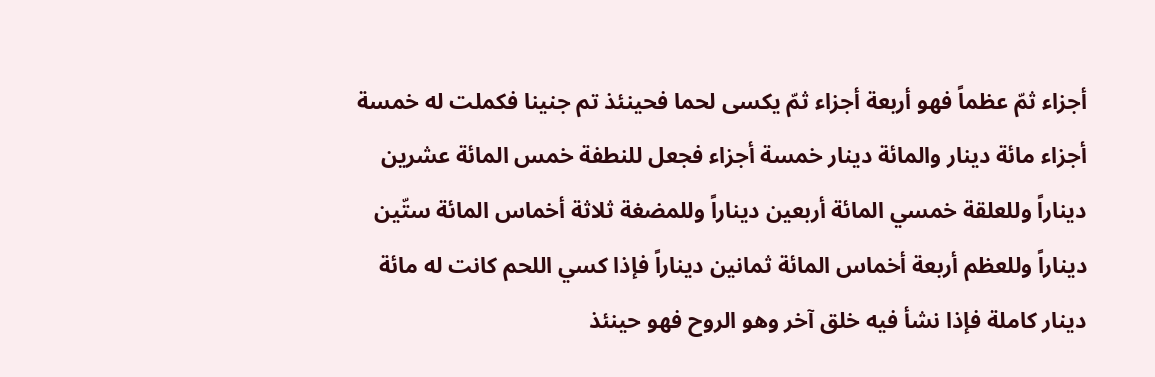أجزاء ثمّ عظماً فهو أربعة أجزاء ثمّ يكسى لحما فحينئذ تم جنينا فكملت له خمسة أجزاء مائة دينار والمائة دينار خمسة أجزاء فجعل للنطفة خمس المائة عشرين ديناراً وللعلقة خمسي المائة أربعين ديناراً وللمضغة ثلاثة أخماس المائة ستّين ديناراً وللعظم أربعة أخماس المائة ثمانين ديناراً فإذا كسي اللحم كانت له مائة دينار كاملة فإذا نشأ فيه خلق آخر وهو الروح فهو حينئذ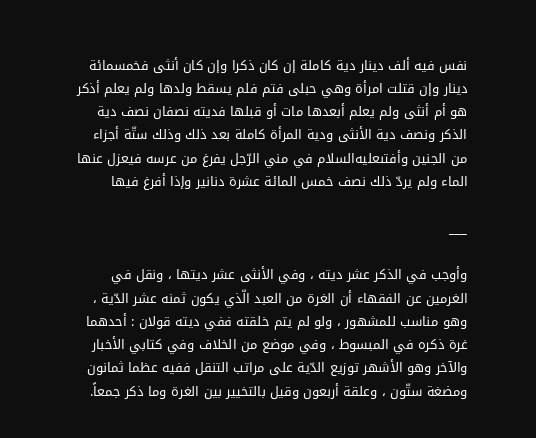نفس فيه ألف دينار دية كاملة إن كان ذكرا وإن كان أنثى فخمسمائة دينار وإن قتلت امرأة وهي حبلى فتم فلم يسقط ولدها ولم يعلم أذكر هو أم أنثى ولم يعلم أبعدها مات أو قبلها فديته نصفان نصف دية الذكر ونصف دية الأنثى ودية المرأة كاملة بعد ذلك وذلك ستّة أجزاء من الجنين وأفتىعليه‌السلام في مني الرّجل يفرغ من عرسه فيعزل عنها الماء ولم يردّ ذلك نصف خمس المائة عشرة دنانير وإذا أفرغ فيها

___

وأوجب في الذكر عشر ديته ، وفي الأنثى عشر ديتها ، ونقل في الغرمين عن الفقهاء أن الغرة من العبد الّذي يكون ثمنه عشر الدّية ، وهو مناسب للمشهور ، ولو لم يتم خلقته ففي ديته قولان : أحدهما غرة ذكره في المبسوط ، وفي موضع من الخلاف وفي كتابي الأخبار والآخر وهو الأشهر توزيع الدّية على مراتب التنقل ففيه عظما ثمانون ومضغة ستّون ، وعلقة أربعون وقيل بالتخيير بين الغرة وما ذكر جمعاً.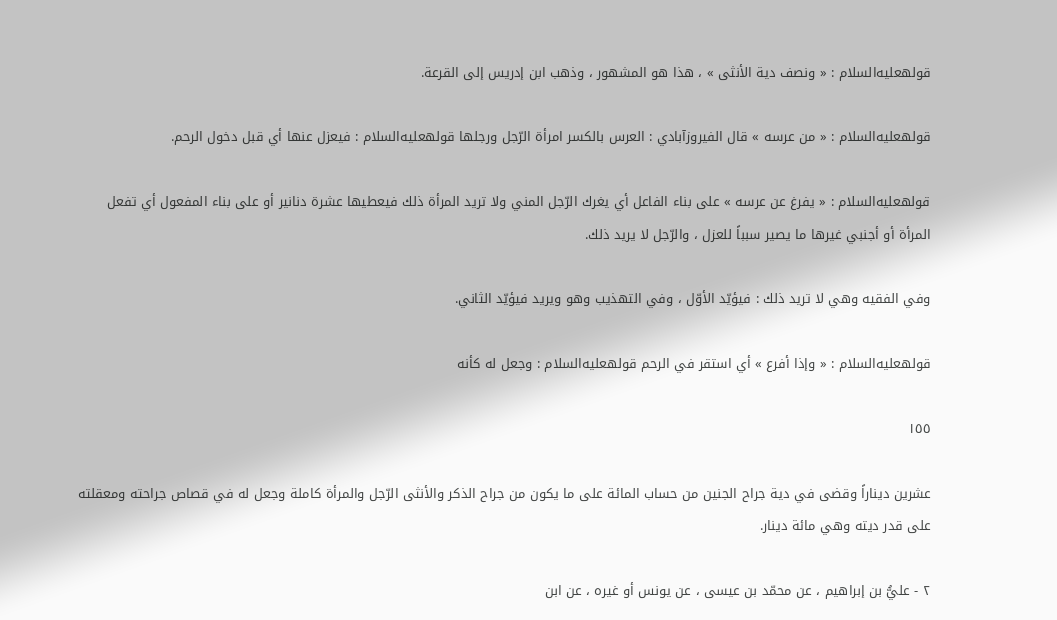قولهعليه‌السلام : « ونصف دية الأنثى » ، هذا هو المشهور ، وذهب ابن إدريس إلى القرعة.

قولهعليه‌السلام : « من عرسه » قال الفيروزآبادي : العرس بالكسر امرأة الرّجل ورجلها قولهعليه‌السلام : فيعزل عنها أي قبل دخول الرحم.

قولهعليه‌السلام : « يفرغ عن عرسه » على بناء الفاعل أي يغرك الرّجل المني ولا تريد المرأة ذلك فيعطيها عشرة دنانير أو على بناء المفعول أي تفعل المرأة أو أجنبي غيرها ما يصير سبباً للعزل ، والرّجل لا يريد ذلك.

وفي الفقيه وهي لا تريد ذلك : فيؤيّد الأوّل ، وفي التهذيب وهو ويريد فيؤيّد الثاني.

قولهعليه‌السلام : « وإذا أفرع » أي استقر في الرحم قولهعليه‌السلام : وجعل له كأنه

١٥٥

عشرين ديناراً وقضى في دية جراح الجنين من حساب المائة على ما يكون من جراح الذكر والأنثى الرّجل والمرأة كاملة وجعل له في قصاص جراحته ومعقلته على قدر ديته وهي مائة دينار.

٢ - عليُّ بن إبراهيم ، عن محمّد بن عيسى ، عن يونس أو غيره ، عن ابن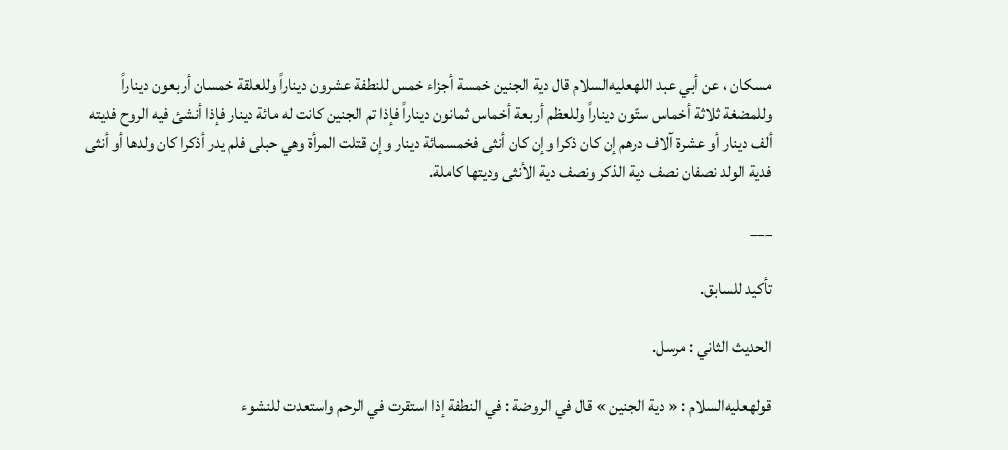مسكان ، عن أبي عبد اللهعليه‌السلام قال دية الجنين خمسة أجزاء خمس للنطفة عشرون ديناراً وللعلقة خمسان أربعون ديناراً وللمضغة ثلاثة أخماس ستّون ديناراً وللعظم أربعة أخماس ثمانون ديناراً فإذا تم الجنين كانت له مائة دينار فإذا أنشئ فيه الروح فديته ألف دينار أو عشرة آلاف درهم إن كان ذكرا وإن كان أنثى فخمسمائة دينار وإن قتلت المرأة وهي حبلى فلم يدر أذكرا كان ولدها أو أنثى فدية الولد نصفان نصف دية الذكر ونصف دية الأنثى وديتها كاملة.

___

تأكيد للسابق.

الحديث الثاني : مرسل.

قولهعليه‌السلام : « دية الجنين » قال في الروضة : في النطفة إذا استقرت في الرحم واستعدت للنشوء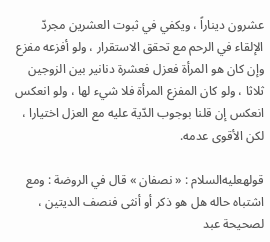عشرون ديناراً ، ويكفي في ثبوت العشرين مجردّ الإلقاء في الرحم مع تحقق الاستقرار ، ولو أفزعه مفزع وإن كان هو المرأة فعزل فعشرة دنانير بين الزوجين ثلاثا ، ولو كان المفزع المرأة فلا شيء لها ، ولو انعكس انعكس إن قلنا بوجوب الدّية عليه مع العزل اختيارا ، لكن الأقوى عدمه.

قولهعليه‌السلام : « نصفان » قال في الروضة : ومع اشتباه حاله هل هو ذكر أو أنثى فنصف الديتين ، لصحيحة عبد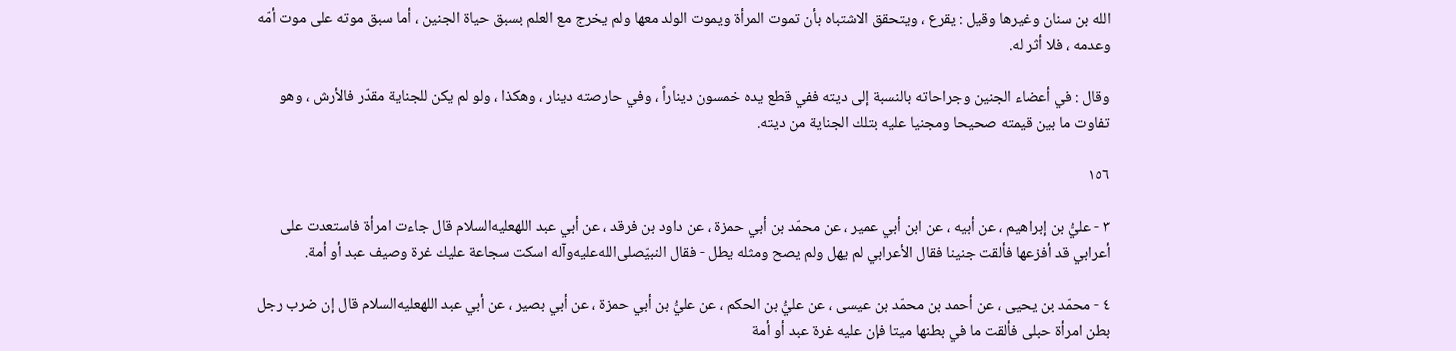الله بن سنان وغيرها وقيل : يقرع ، ويتحقق الاشتباه بأن تموت المرأة ويموت الولد معها ولم يخرج مع العلم بسبق حياة الجنين ، أما سبق موته على موت أمّه وعدمه ، فلا أثر له.

وقال : في أعضاء الجنين وجراحاته بالنسبة إلى ديته ففي قطع يده خمسون ديناراً ، وفي حارصته دينار ، وهكذا ، ولو لم يكن للجناية مقدّر فالأرش ، وهو تفاوت ما بين قيمته صحيحا ومجنيا عليه بتلك الجناية من ديته.

١٥٦

٣ - عليُّ بن إبراهيم ، عن أبيه ، عن ابن أبي عمير ، عن محمّد بن أبي حمزة ، عن داود بن فرقد ، عن أبي عبد اللهعليه‌السلام قال جاءت امرأة فاستعدت على أعرابي قد أفزعها فألقت جنينا فقال الأعرابي لم يهل ولم يصح ومثله يطل - فقال النبيّصلى‌الله‌عليه‌وآله اسكت سجاعة عليك غرة وصيف عبد أو أمة.

٤ - محمّد بن يحيى ، عن أحمد بن محمّد بن عيسى ، عن عليُّ بن الحكم ، عن عليُّ بن أبي حمزة ، عن أبي بصير ، عن أبي عبد اللهعليه‌السلام قال إن ضرب رجل بطن امرأة حبلى فألقت ما في بطنها ميتا فإن عليه غرة عبد أو أمة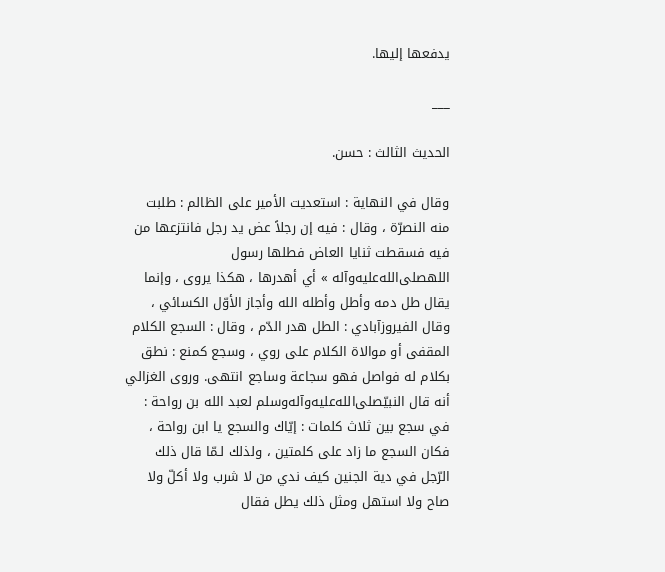يدفعها إليها.

___

الحديث الثالث : حسن.

وقال في النهاية : استعديت الأمير على الظالم : طلبت منه النصرّة ، وقال : فيه إن رجلاً عض يد رجل فانتزعها من فيه فسقطت ثنايا العاض فطلها رسول اللهصلى‌الله‌عليه‌وآله » أي أهدرها ، هكذا يروى ، وإنما يقال طل دمه وأطل وأطله الله وأجاز الأوّل الكسائي ، وقال الفيروزآبادي : الطل هدر الدّم ، وقال : السجع الكلام المقفى أو موالاة الكلام على روي ، وسجع كمنع : نطق بكلام له فواصل فهو سجاعة وساجع انتهى. وروى الغزالي أنه قال النبيّصلى‌الله‌عليه‌وآله‌وسلم لعبد الله بن رواحة : في سجع بين ثلاث كلمات : إيّاك والسجع يا ابن رواحة ، فكان السجع ما زاد على كلمتين ، ولذلك لـمّا قال ذلك الرّجل في دية الجنين كيف ندي من لا شرب ولا أكلّ ولا صاح ولا استهل ومثل ذلك يطل فقال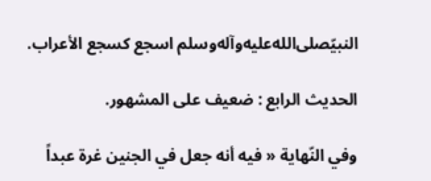النبيّصلى‌الله‌عليه‌وآله‌وسلم اسجع كسجع الأعراب.

الحديث الرابع : ضعيف على المشهور.

وفي النّهاية « فيه أنه جعل في الجنين غرة عبداً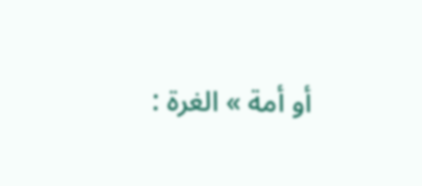أو أمة » الغرة :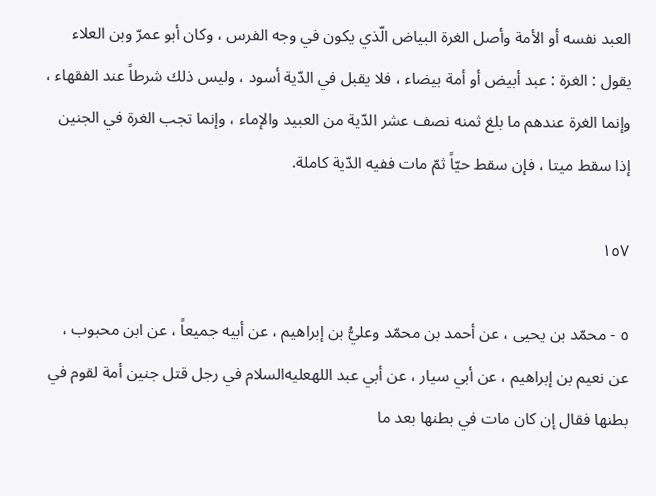العبد نفسه أو الأمة وأصل الغرة البياض الّذي يكون في وجه الفرس ، وكان أبو عمرّ وبن العلاء يقول : الغرة : عبد أبيض أو أمة بيضاء ، فلا يقبل في الدّية أسود ، وليس ذلك شرطاً عند الفقهاء ، وإنما الغرة عندهم ما بلغ ثمنه نصف عشر الدّية من العبيد والإماء ، وإنما تجب الغرة في الجنين إذا سقط ميتا ، فإن سقط حيّاً ثمّ مات ففيه الدّية كاملة.

١٥٧

٥ - محمّد بن يحيى ، عن أحمد بن محمّد وعليُّ بن إبراهيم ، عن أبيه جميعاً ، عن ابن محبوب ، عن نعيم بن إبراهيم ، عن أبي سيار ، عن أبي عبد اللهعليه‌السلام في رجل قتل جنين أمة لقوم في بطنها فقال إن كان مات في بطنها بعد ما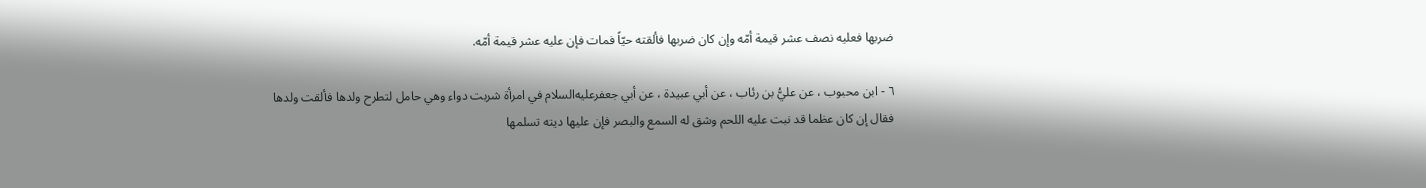ضربها فعليه نصف عشر قيمة أمّه وإن كان ضربها فألقته حيّاً فمات فإن عليه عشر قيمة أمّه.

٦ - ابن محبوب ، عن عليُّ بن رئاب ، عن أبي عبيدة ، عن أبي جعفرعليه‌السلام في امرأة شربت دواء وهي حامل لتطرح ولدها فألقت ولدها فقال إن كان عظما قد نبت عليه اللحم وشق له السمع والبصر فإن عليها ديته تسلمها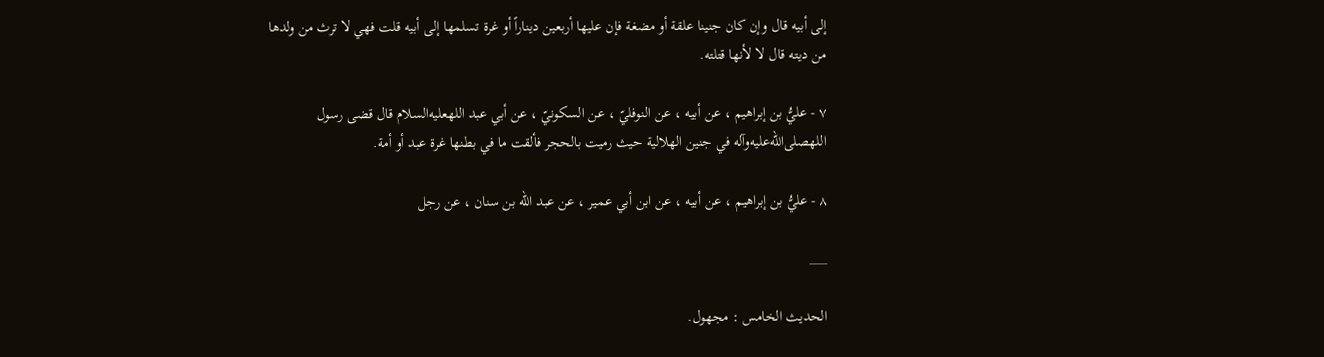إلى أبيه قال وإن كان جنينا علقة أو مضغة فإن عليها أربعين ديناراً أو غرة تسلمها إلى أبيه قلت فهي لا ترث من ولدها من ديته قال لا لأنها قتلته.

٧ - عليُّ بن إبراهيم ، عن أبيه ، عن النوفليّ ، عن السكونيّ ، عن أبي عبد اللهعليه‌السلام قال قضى رسول اللهصلى‌الله‌عليه‌وآله في جنين الهلالية حيث رميت بالحجر فألقت ما في بطنها غرة عبد أو أمة.

٨ - عليُّ بن إبراهيم ، عن أبيه ، عن ابن أبي عمير ، عن عبد الله بن سنان ، عن رجل

___

الحديث الخامس : مجهول.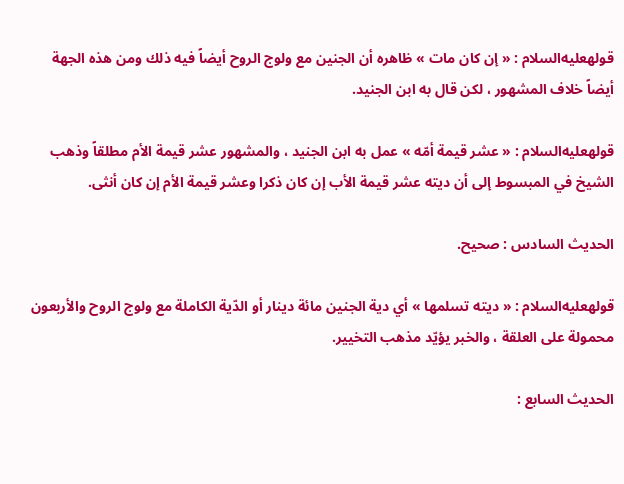قولهعليه‌السلام : « إن كان مات » ظاهره أن الجنين مع ولوج الروح أيضاً فيه ذلك ومن هذه الجهة أيضاً خلاف المشهور ، لكن قال به ابن الجنيد.

قولهعليه‌السلام : « عشر قيمة أمّه » عمل به ابن الجنيد ، والمشهور عشر قيمة الأم مطلقاً وذهب الشيخ في المبسوط إلى أن ديته عشر قيمة الأب إن كان ذكرا وعشر قيمة الأم إن كان أنثى.

الحديث السادس : صحيح.

قولهعليه‌السلام : « ديته تسلمها » أي دية الجنين مائة دينار أو الدّية الكاملة مع ولوج الروح والأربعون محمولة على العلقة ، والخبر يؤيّد مذهب التخيير.

الحديث السابع :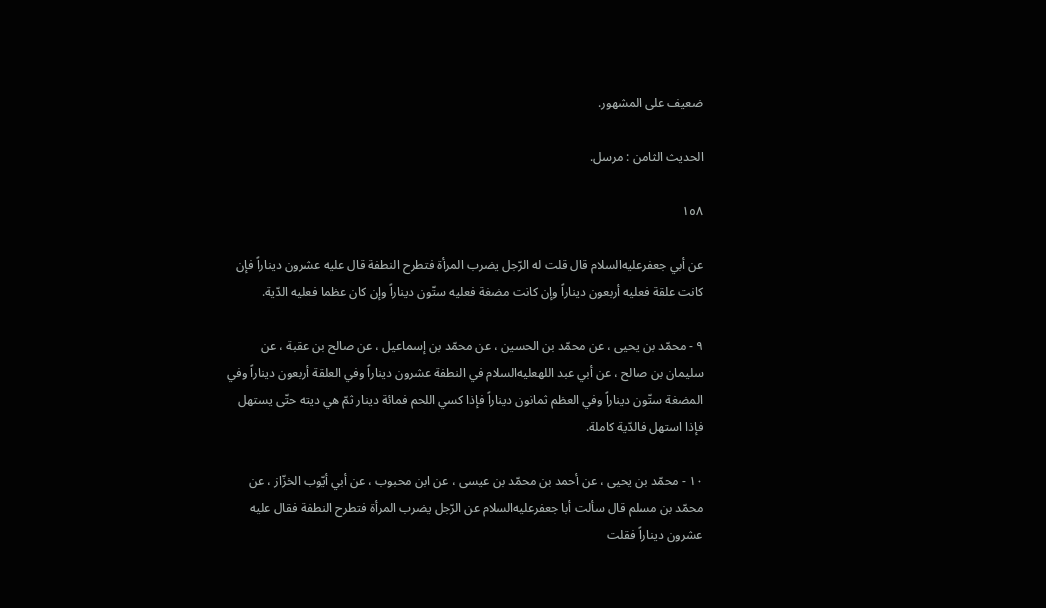ضعيف على المشهور.

الحديث الثامن : مرسل.

١٥٨

عن أبي جعفرعليه‌السلام قال قلت له الرّجل يضرب المرأة فتطرح النطفة قال عليه عشرون ديناراً فإن كانت علقة فعليه أربعون ديناراً وإن كانت مضغة فعليه ستّون ديناراً وإن كان عظما فعليه الدّية.

٩ - محمّد بن يحيى ، عن محمّد بن الحسين ، عن محمّد بن إسماعيل ، عن صالح بن عقبة ، عن سليمان بن صالح ، عن أبي عبد اللهعليه‌السلام في النطفة عشرون ديناراً وفي العلقة أربعون ديناراً وفي المضغة ستّون ديناراً وفي العظم ثمانون ديناراً فإذا كسي اللحم فمائة دينار ثمّ هي ديته حتّى يستهل فإذا استهل فالدّية كاملة.

١٠ - محمّد بن يحيى ، عن أحمد بن محمّد بن عيسى ، عن ابن محبوب ، عن أبي أيّوب الخزّاز ، عن محمّد بن مسلم قال سألت أبا جعفرعليه‌السلام عن الرّجل يضرب المرأة فتطرح النطفة فقال عليه عشرون ديناراً فقلت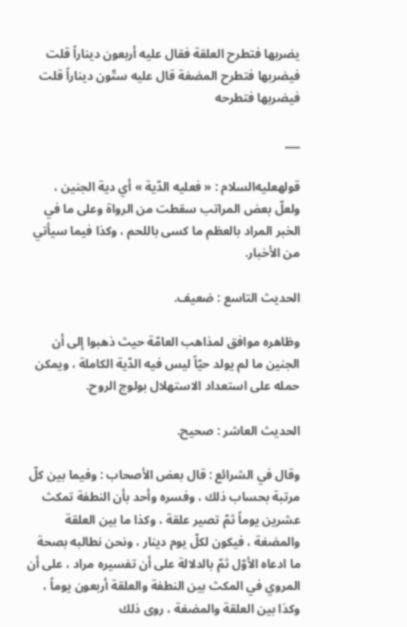يضربها فتطرح العلقة فقال عليه أربعون ديناراً قلت فيضربها فتطرح المضغة قال عليه ستّون ديناراً قلت فيضربها فتطرحه

___

قولهعليه‌السلام : « فعليه الدّية » أي دية الجنين ، ولعلّ بعض المراتب سقطت من الرواة وعلى ما في الخبر المراد بالعظم ما كسى باللحم ، وكذا فيما سيأتي من الأخبار.

الحديث التاسع : ضعيف.

وظاهره موافق لمذاهب العامّة حيث ذهبوا إلى أن الجنين ما لم يولد حيّاً ليس فيه الدّية الكاملة ، ويمكن حمله على استعداد الاستهلال بولوج الروح.

الحديث العاشر : صحيح.

وقال في الشرائع : قال بعض الأصحاب : وفيما بين كلّ مرتبة بحساب ذلك ، وفسره وأحد بأن النطفة تمكث عشرين يوماً ثمّ تصير علقة ، وكذا ما بين العلقة والمضغة ، فيكون لكلّ يوم دينار ، ونحن نطالبه بصحة ما ادعاه الأوّل ثمّ بالدلالة على أن تفسيره مراد ، على أن المروي في المكث بين النطفة والعلقة أربعون يوماً ، وكذا بين العلقة والمضغة ، روى ذلك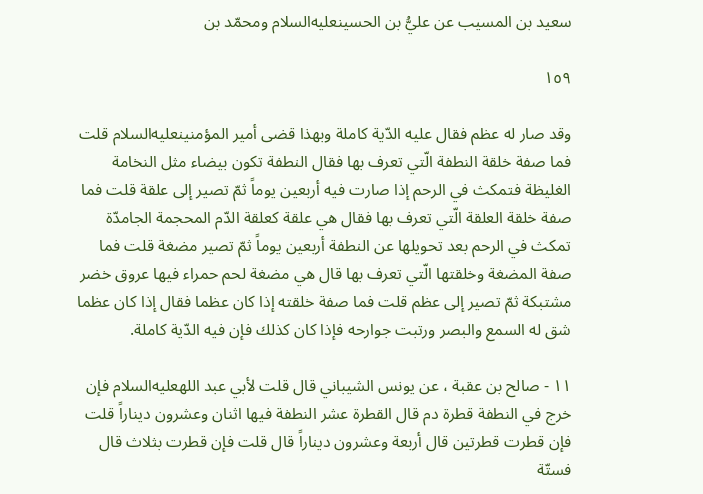سعيد بن المسيب عن عليُّ بن الحسينعليه‌السلام ومحمّد بن

١٥٩

وقد صار له عظم فقال عليه الدّية كاملة وبهذا قضى أمير المؤمنينعليه‌السلام قلت فما صفة خلقة النطفة الّتي تعرف بها فقال النطفة تكون بيضاء مثل النخامة الغليظة فتمكث في الرحم إذا صارت فيه أربعين يوماً ثمّ تصير إلى علقة قلت فما صفة خلقة العلقة الّتي تعرف بها فقال هي علقة كعلقة الدّم المحجمة الجامدّة تمكث في الرحم بعد تحويلها عن النطفة أربعين يوماً ثمّ تصير مضغة قلت فما صفة المضغة وخلقتها الّتي تعرف بها قال هي مضغة لحم حمراء فيها عروق خضر مشتبكة ثمّ تصير إلى عظم قلت فما صفة خلقته إذا كان عظما فقال إذا كان عظما شق له السمع والبصر ورتبت جوارحه فإذا كان كذلك فإن فيه الدّية كاملة.

١١ - صالح بن عقبة ، عن يونس الشيباني قال قلت لأبي عبد اللهعليه‌السلام فإن خرج في النطفة قطرة دم قال القطرة عشر النطفة فيها اثنان وعشرون ديناراً قلت فإن قطرت قطرتين قال أربعة وعشرون ديناراً قال قلت فإن قطرت بثلاث قال فستّة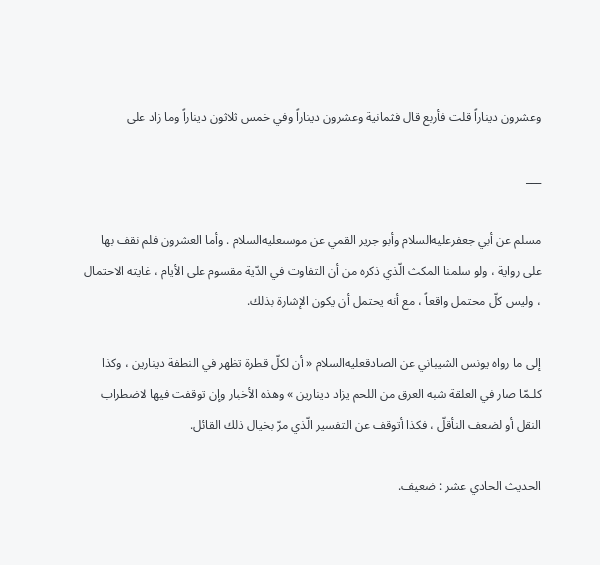وعشرون ديناراً قلت فأربع قال فثمانية وعشرون ديناراً وفي خمس ثلاثون ديناراً وما زاد على

___

مسلم عن أبي جعفرعليه‌السلام وأبو جرير القمي عن موسىعليه‌السلام . وأما العشرون فلم نقف بها على رواية ، ولو سلمنا المكث الّذي ذكره من أن التفاوت في الدّية مقسوم على الأيام ، غايته الاحتمال ، وليس كلّ محتمل واقعاً ، مع أنه يحتمل أن يكون الإشارة بذلك.

إلى ما رواه يونس الشيباني عن الصادقعليه‌السلام « أن لكلّ قطرة تظهر في النطفة دينارين ، وكذا كلـمّا صار في العلقة شبه العرق من اللحم يزاد دينارين » وهذه الأخبار وإن توقفت فيها لاضطراب النقل أو لضعف النأقلّ ، فكذا أتوقف عن التفسير الّذي مرّ بخيال ذلك القائل.

الحديث الحادي عشر : ضعيف.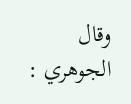وقال الجوهري :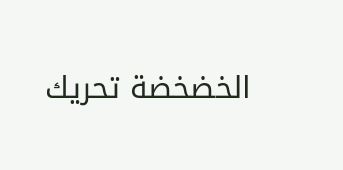الخضخضة تحريك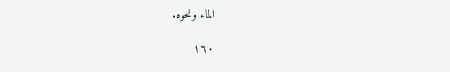الماء ونحوه.

١٦٠